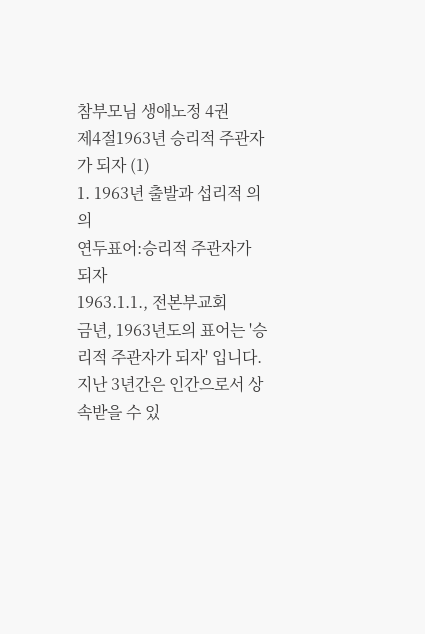참부모님 생애노정 4권
제4절1963년 승리적 주관자가 되자 (1)
1. 1963년 출발과 섭리적 의의
연두표어:승리적 주관자가 되자
1963.1.1., 전본부교회
금년, 1963년도의 표어는 '승리적 주관자가 되자' 입니다. 지난 3년간은 인간으로서 상속받을 수 있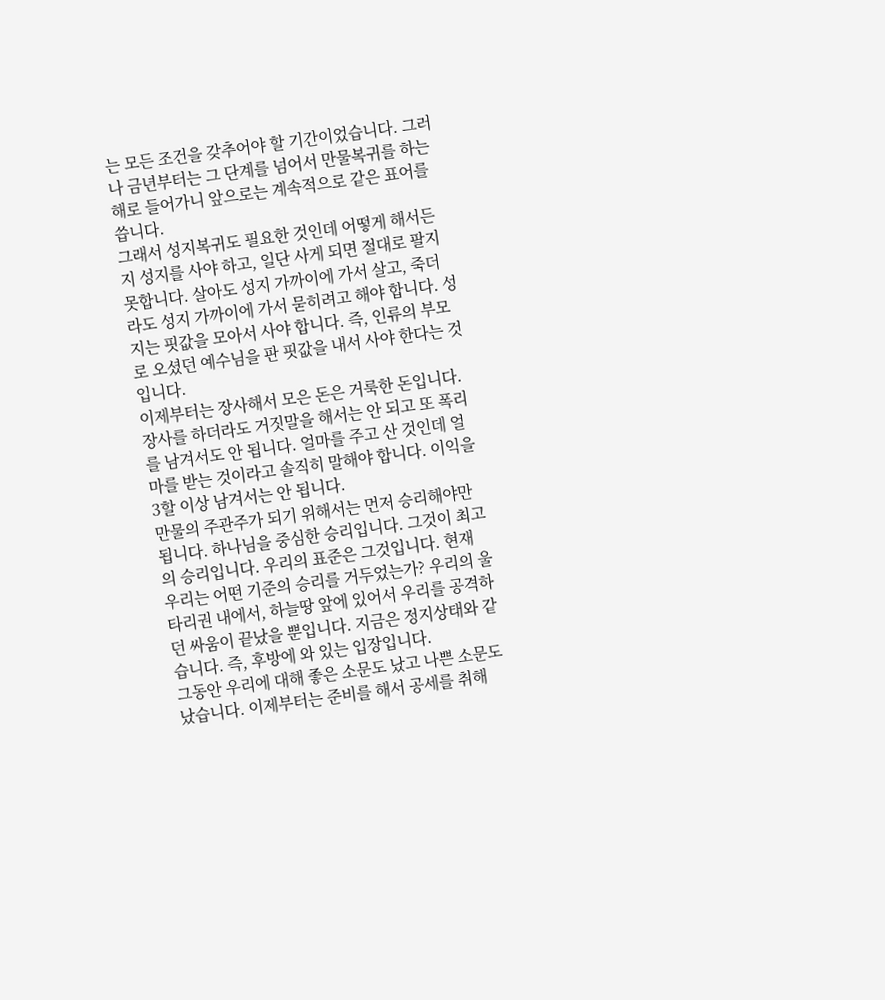는 모든 조건을 갖추어야 할 기간이었습니다. 그러나 금년부터는 그 단계를 넘어서 만물복귀를 하는 해로 들어가니 앞으로는 계속적으로 같은 표어를 씁니다.
그래서 성지복귀도 필요한 것인데 어떻게 해서든지 성지를 사야 하고, 일단 사게 되면 절대로 팔지 못합니다. 살아도 성지 가까이에 가서 살고, 죽더라도 성지 가까이에 가서 묻히려고 해야 합니다. 성지는 핏값을 모아서 사야 합니다. 즉, 인류의 부모로 오셨던 예수님을 판 핏값을 내서 사야 한다는 것입니다.
이제부터는 장사해서 모은 돈은 거룩한 돈입니다. 장사를 하더라도 거짓말을 해서는 안 되고 또 폭리를 남겨서도 안 됩니다. 얼마를 주고 산 것인데 얼마를 받는 것이라고 솔직히 말해야 합니다. 이익을 3할 이상 남겨서는 안 됩니다.
만물의 주관주가 되기 위해서는 먼저 승리해야만 됩니다. 하나님을 중심한 승리입니다. 그것이 최고의 승리입니다. 우리의 표준은 그것입니다. 현재 우리는 어떤 기준의 승리를 거두었는가? 우리의 울타리권 내에서, 하늘땅 앞에 있어서 우리를 공격하던 싸움이 끝났을 뿐입니다. 지금은 정지상태와 같습니다. 즉, 후방에 와 있는 입장입니다.
그동안 우리에 대해 좋은 소문도 났고 나쁜 소문도 났습니다. 이제부터는 준비를 해서 공세를 취해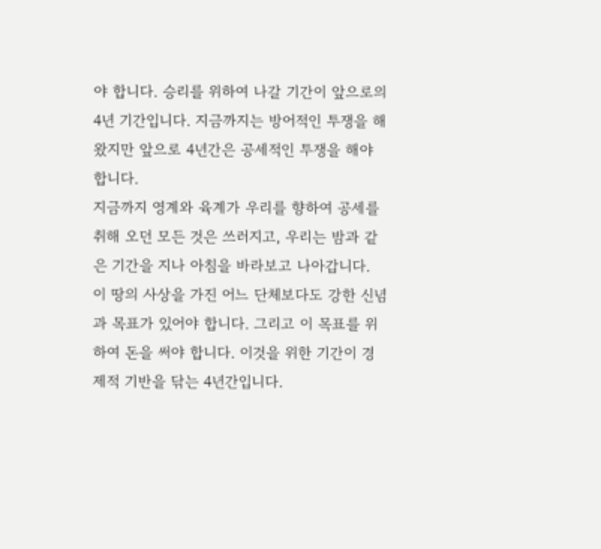야 합니다. 승리를 위하여 나갈 기간이 앞으로의 4년 기간입니다. 지금까지는 방어적인 투쟁을 해 왔지만 앞으로 4년간은 공세적인 투쟁을 해야 합니다.
지금까지 영계와 육계가 우리를 향하여 공세를 취해 오던 모든 것은 쓰러지고, 우리는 밤과 같은 기간을 지나 아침을 바라보고 나아갑니다.
이 땅의 사상을 가진 어느 단체보다도 강한 신념과 목표가 있어야 합니다. 그리고 이 목표를 위하여 돈을 써야 합니다. 이것을 위한 기간이 경제적 기반을 닦는 4년간입니다.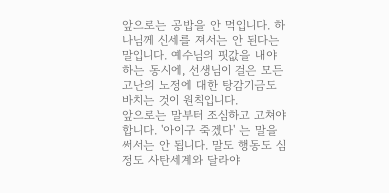앞으로는 공밥을 안 먹입니다. 하나님께 신세를 져서는 안 된다는 말입니다. 예수님의 핏값을 내야 하는 동시에, 선생님이 걸은 모든 고난의 노정에 대한 탕감기금도 바치는 것이 원칙입니다.
앞으로는 말부터 조심하고 고쳐야 합니다. '아이구 죽겠다' 는 말을 써서는 안 됩니다. 말도 행동도 심정도 사탄세계와 달라야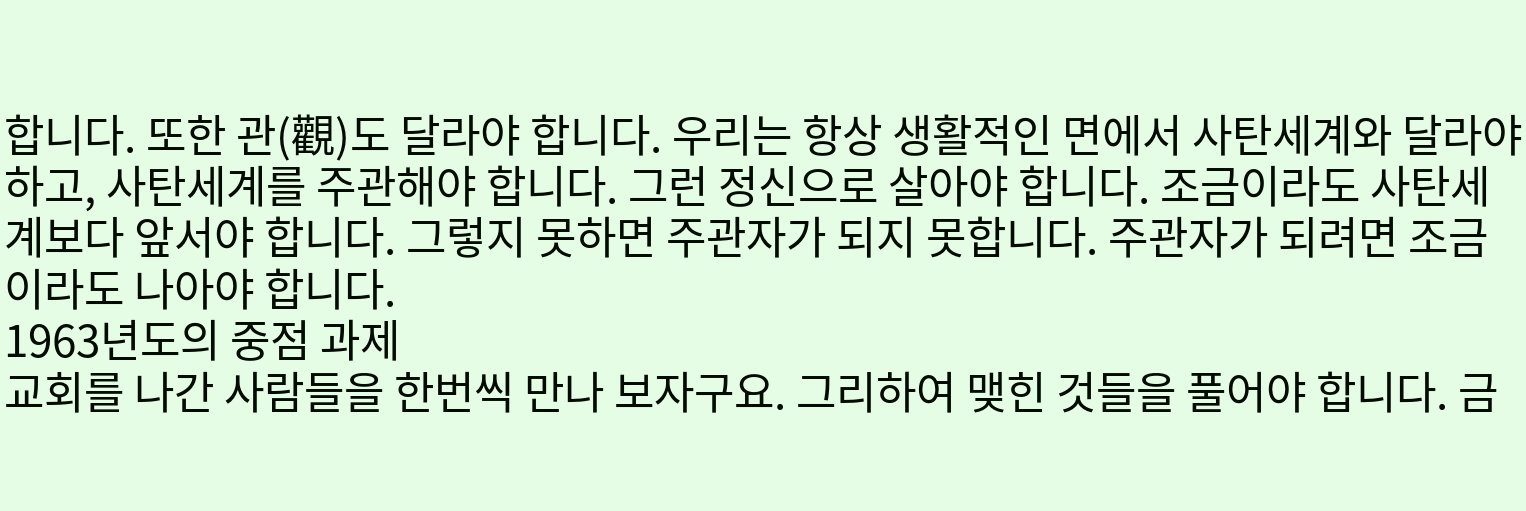합니다. 또한 관(觀)도 달라야 합니다. 우리는 항상 생활적인 면에서 사탄세계와 달라야 하고, 사탄세계를 주관해야 합니다. 그런 정신으로 살아야 합니다. 조금이라도 사탄세계보다 앞서야 합니다. 그렇지 못하면 주관자가 되지 못합니다. 주관자가 되려면 조금이라도 나아야 합니다.
1963년도의 중점 과제
교회를 나간 사람들을 한번씩 만나 보자구요. 그리하여 맺힌 것들을 풀어야 합니다. 금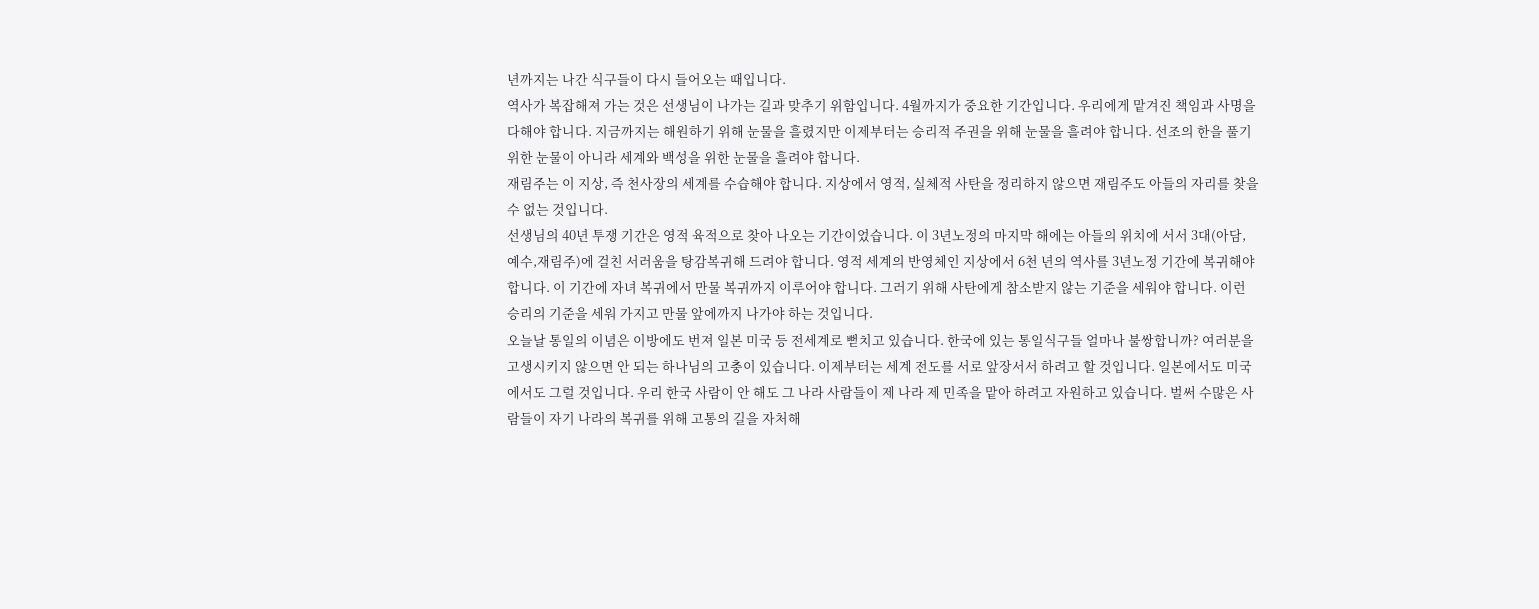년까지는 나간 식구들이 다시 들어오는 때입니다.
역사가 복잡해져 가는 것은 선생님이 나가는 길과 맞추기 위함입니다. 4월까지가 중요한 기간입니다. 우리에게 맡겨진 책임과 사명을 다해야 합니다. 지금까지는 해원하기 위해 눈물을 흘렸지만 이제부터는 승리적 주권을 위해 눈물을 흘려야 합니다. 선조의 한을 풀기 위한 눈물이 아니라 세계와 백성을 위한 눈물을 흘려야 합니다.
재림주는 이 지상, 즉 천사장의 세계를 수습해야 합니다. 지상에서 영적, 실체적 사탄을 정리하지 않으면 재림주도 아들의 자리를 찾을 수 없는 것입니다.
선생님의 40년 투쟁 기간은 영적 육적으로 찾아 나오는 기간이었습니다. 이 3년노정의 마지막 해에는 아들의 위치에 서서 3대(아담, 예수,재림주)에 걸친 서러움을 탕감복귀해 드려야 합니다. 영적 세계의 반영체인 지상에서 6천 년의 역사를 3년노정 기간에 복귀해야 합니다. 이 기간에 자녀 복귀에서 만물 복귀까지 이루어야 합니다. 그러기 위해 사탄에게 참소받지 않는 기준을 세워야 합니다. 이런 승리의 기준을 세워 가지고 만물 앞에까지 나가야 하는 것입니다.
오늘날 통일의 이념은 이방에도 번져 일본 미국 등 전세계로 뻗치고 있습니다. 한국에 있는 통일식구들 얼마나 불쌍합니까? 여러분을 고생시키지 않으면 안 되는 하나님의 고충이 있습니다. 이제부터는 세계 전도를 서로 앞장서서 하려고 할 것입니다. 일본에서도 미국에서도 그럴 것입니다. 우리 한국 사람이 안 해도 그 나라 사람들이 제 나라 제 민족을 맡아 하려고 자원하고 있습니다. 벌써 수많은 사람들이 자기 나라의 복귀를 위해 고통의 길을 자처해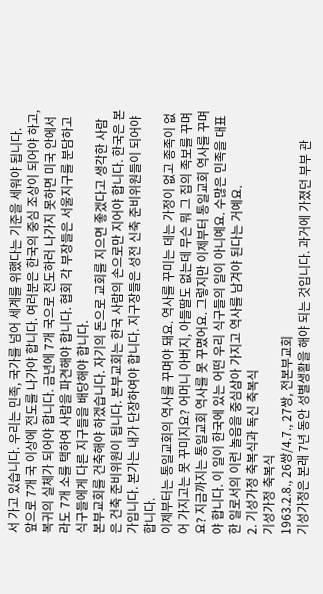서 가고 있습니다. 우리는 민족, 국가를 넘어 세계를 위했다는 기준을 세워야 됩니다.
앞으로 7개 국 이상에 전도를 나가야 합니다. 여러분은 한국의 중심 조상이 되어야 하고, 복귀의 실체가 되어야 합니다. 금년에 7개 국으로 전도하러 나가지 못하면 미국 안에서라도 7개 소를 택하여 사람을 파견해야 합니다. 협회 각 부장들은 서울지구를 분담하고 식구들에게 다른 지구들을 배당해야 합니다.
본부교회를 건축해야 하겠습니다. 자기의 돈으로 교회를 지으면 좋겠다고 생각한 사람은 건축 준비위원이 됩니다. 본부교회는 한국 사람의 손으로만 지어야 합니다. 한국은 본가입니다. 본가는 내가 단장하여야 합니다. 지구장들은 성전 신축 준비위원들이 되어야 합니다.
이제부터는 통일교회의 역사를 꾸며야 돼요. 역사를 꾸미는 데는 가정이 없고 종족이 없어 가지고는 못 꾸미지요? 어머니 아버지, 아들딸도 없는데 무슨 뭐 그 집의 족보를 꾸며요? 지금까지는 통일교회 역사를 못 꾸몄어요. 그렇지만 이제부터 통일교회 역사를 꾸며야 합니다. 이 일이 한국에 있는 어떤 우리 식구들의 일이 아니예요. 수많은 민족을 대표한 일로서의 이런 놀음을 중심삼아 가지고 역사를 남겨야 된다는 거예요.
2. 기성가정 축복식과 독신 축복식
기성가정 축복식
1963.2.8., 26쌍/4.7., 27쌍, 전본부교회
기성가정은 본래 7년 동안 성별생활을 해야 되는 것입니다. 과거에 가졌던 부부 관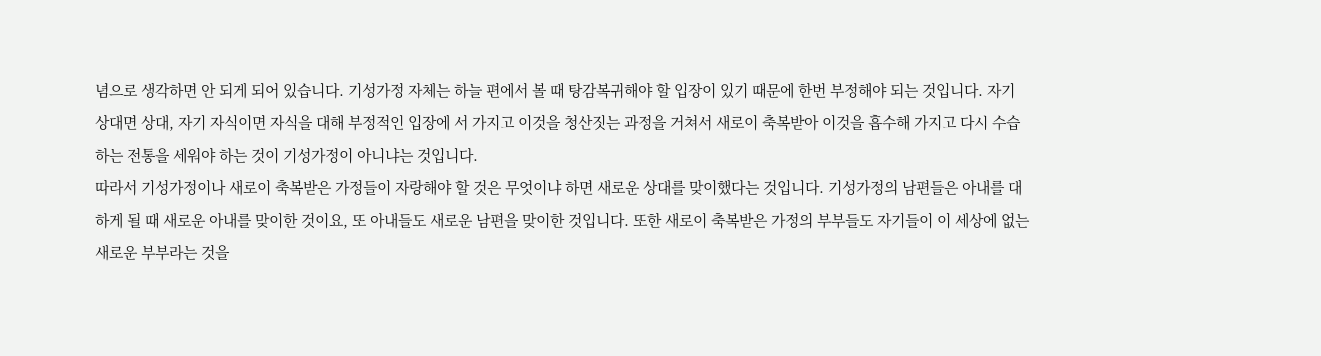념으로 생각하면 안 되게 되어 있습니다. 기성가정 자체는 하늘 편에서 볼 때 탕감복귀해야 할 입장이 있기 때문에 한번 부정해야 되는 것입니다. 자기 상대면 상대, 자기 자식이면 자식을 대해 부정적인 입장에 서 가지고 이것을 청산짓는 과정을 거쳐서 새로이 축복받아 이것을 흡수해 가지고 다시 수습하는 전통을 세워야 하는 것이 기성가정이 아니냐는 것입니다.
따라서 기성가정이나 새로이 축복받은 가정들이 자랑해야 할 것은 무엇이냐 하면 새로운 상대를 맞이했다는 것입니다. 기성가정의 남편들은 아내를 대하게 될 때 새로운 아내를 맞이한 것이요, 또 아내들도 새로운 남편을 맞이한 것입니다. 또한 새로이 축복받은 가정의 부부들도 자기들이 이 세상에 없는 새로운 부부라는 것을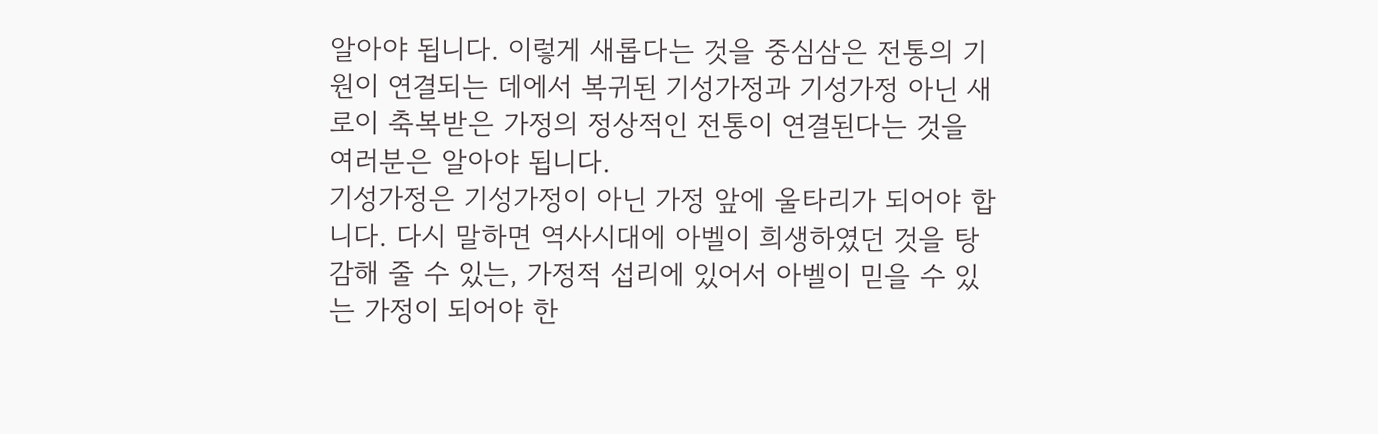알아야 됩니다. 이렇게 새롭다는 것을 중심삼은 전통의 기원이 연결되는 데에서 복귀된 기성가정과 기성가정 아닌 새로이 축복받은 가정의 정상적인 전통이 연결된다는 것을 여러분은 알아야 됩니다.
기성가정은 기성가정이 아닌 가정 앞에 울타리가 되어야 합니다. 다시 말하면 역사시대에 아벨이 희생하였던 것을 탕감해 줄 수 있는, 가정적 섭리에 있어서 아벨이 믿을 수 있는 가정이 되어야 한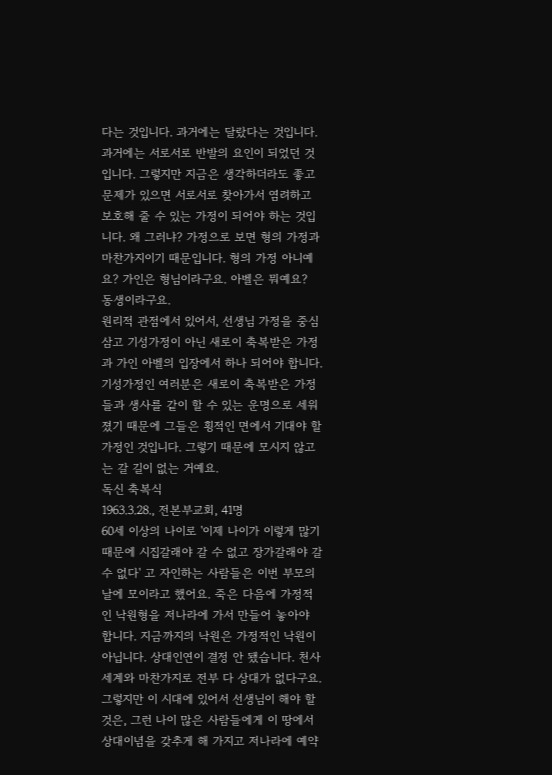다는 것입니다. 과거에는 달랐다는 것입니다. 과거에는 서로서로 반발의 요인이 되었던 것입니다. 그렇지만 지금은 생각하더라도 좋고 문제가 있으면 서로서로 찾아가서 염려하고 보호해 줄 수 있는 가정이 되어야 하는 것입니다. 왜 그러냐? 가정으로 보면 형의 가정과 마찬가지이기 때문입니다. 형의 가정 아니예요? 가인은 형님이라구요. 아벨은 뭐예요? 동생이라구요.
원리적 관점에서 있어서, 선생님 가정을 중심삼고 기성가정이 아닌 새로이 축복받은 가정과 가인 아벨의 입장에서 하나 되어야 합니다. 기성가정인 여러분은 새로이 축복받은 가정들과 생사를 같이 할 수 있는 운명으로 세워졌기 때문에 그들은 횡적인 면에서 기대야 할 가정인 것입니다. 그렇기 때문에 모시지 않고는 갈 길이 없는 거예요.
독신 축복식
1963.3.28., 전본부교회, 41명
60세 이상의 나이로 '이제 나이가 이렇게 많기 때문에 시집갈래야 갈 수 없고 장가갈래야 갈 수 없다' 고 자인하는 사람들은 이번 부모의 날에 모이라고 했어요. 죽은 다음에 가정적인 낙원형을 저나라에 가서 만들어 놓아야 합니다. 지금까지의 낙원은 가정적인 낙원이 아닙니다. 상대인연이 결정 안 됐습니다. 천사세계와 마찬가지로 전부 다 상대가 없다구요.
그렇지만 이 시대에 있어서 선생님이 해야 할 것은, 그런 나이 많은 사람들에게 이 땅에서 상대이념을 갖추게 해 가지고 저나라에 예약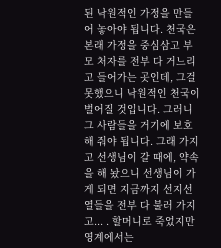된 낙원적인 가정을 만들어 놓아야 됩니다. 천국은 본래 가정을 중심삼고 부모 처자를 전부 다 거느리고 들어가는 곳인데, 그걸 못했으니 낙원적인 천국이 벌어질 것입니다. 그러니 그 사람들을 거기에 보호해 줘야 됩니다. 그래 가지고 선생님이 갈 때에, 약속을 해 놨으니 선생님이 가게 되면 지금까지 선지선열들을 전부 다 불러 가지고... . 할머니로 죽었지만 영계에서는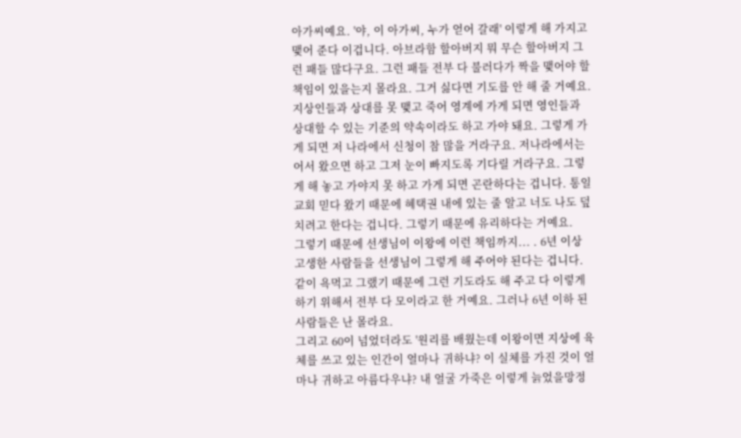아가씨예요. '야, 이 아가씨, 누가 얻어 갈래' 이렇게 해 가지고 맺어 준다 이겁니다. 아브라함 할아버지 뭐 무슨 할아버지 그런 패들 많다구요. 그런 패들 전부 다 불러다가 짝을 맺어야 할 책임이 있을는지 몰라요. 그거 싫다면 기도를 안 해 줄 거예요.
지상인들과 상대를 못 맺고 죽어 영계에 가게 되면 영인들과 상대할 수 있는 기준의 약속이라도 하고 가야 돼요. 그렇게 가게 되면 저 나라에서 신청이 참 많을 거라구요. 저나라에서는 어서 왔으면 하고 그저 눈이 빠지도록 기다릴 거라구요. 그렇게 해 놓고 가야지 못 하고 가게 되면 곤란하다는 겁니다. 통일교회 믿다 왔기 때문에 혜택권 내에 있는 줄 알고 너도 나도 덮치려고 한다는 겁니다. 그렇기 때문에 유리하다는 거예요.
그렇기 때문에 선생님이 이왕에 이런 책임까지... . 6년 이상 고생한 사람들을 선생님이 그렇게 해 주어야 된다는 겁니다. 같이 욕먹고 그랬기 때문에 그런 기도라도 해 주고 다 이렇게 하기 위해서 전부 다 모이라고 한 거예요. 그러나 6년 이하 된 사람들은 난 몰라요.
그리고 60이 넘었더라도 '원리를 배웠는데 이왕이면 지상에 육체를 쓰고 있는 인간이 얼마나 귀하냐? 이 실체를 가진 것이 얼마나 귀하고 아름다우냐? 내 얼굴 가죽은 이렇게 늙었을망정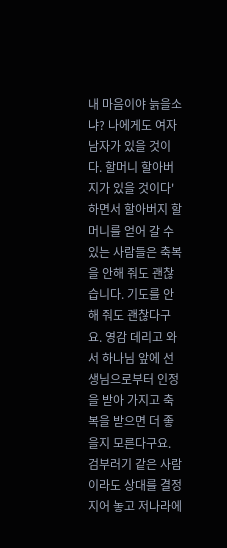내 마음이야 늙을소냐? 나에게도 여자 남자가 있을 것이다. 할머니 할아버지가 있을 것이다' 하면서 할아버지 할머니를 얻어 갈 수 있는 사람들은 축복을 안해 줘도 괜찮습니다. 기도를 안 해 줘도 괜찮다구요. 영감 데리고 와서 하나님 앞에 선생님으로부터 인정을 받아 가지고 축복을 받으면 더 좋을지 모른다구요. 검부러기 같은 사람이라도 상대를 결정지어 놓고 저나라에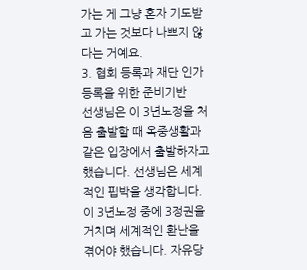가는 게 그냥 혼자 기도받고 가는 것보다 나쁘지 않다는 거예요.
3. 협회 등록과 재단 인가
등록을 위한 준비기반
선생님은 이 3년노정을 처음 출발할 때 옥중생활과 같은 입장에서 출발하자고 했습니다. 선생님은 세계적인 핍박을 생각합니다. 이 3년노정 중에 3정권을 거치며 세계적인 환난을 겪어야 했습니다. 자유당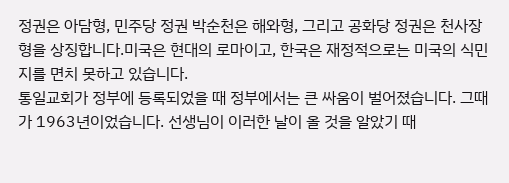정권은 아담형, 민주당 정권 박순천은 해와형, 그리고 공화당 정권은 천사장형을 상징합니다.미국은 현대의 로마이고, 한국은 재정적으로는 미국의 식민지를 면치 못하고 있습니다.
통일교회가 정부에 등록되었을 때 정부에서는 큰 싸움이 벌어졌습니다. 그때가 1963년이었습니다. 선생님이 이러한 날이 올 것을 알았기 때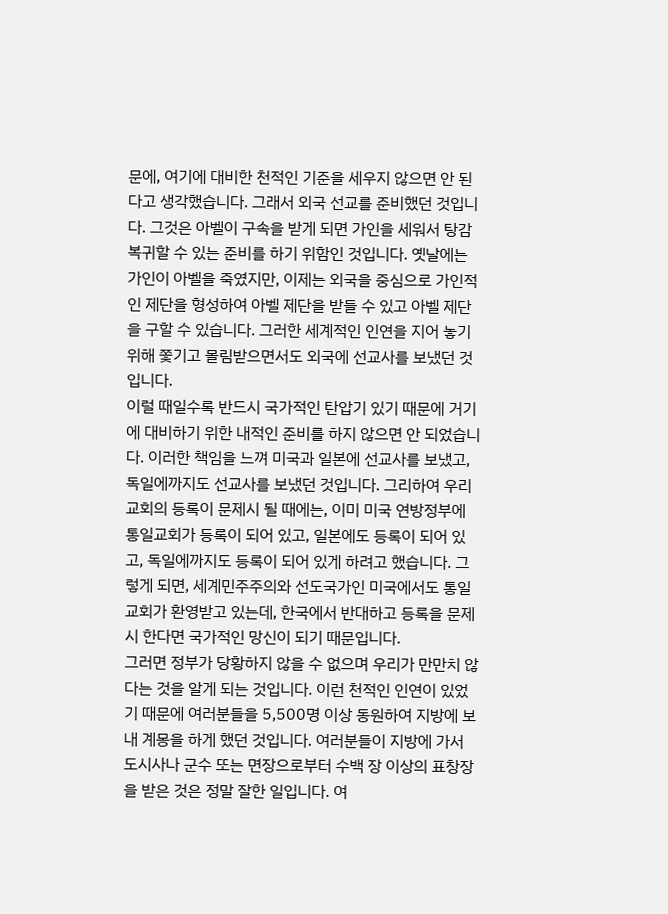문에, 여기에 대비한 천적인 기준을 세우지 않으면 안 된다고 생각했습니다. 그래서 외국 선교를 준비했던 것입니다. 그것은 아벨이 구속을 받게 되면 가인을 세워서 탕감복귀할 수 있는 준비를 하기 위함인 것입니다. 옛날에는 가인이 아벨을 죽였지만, 이제는 외국을 중심으로 가인적인 제단을 형성하여 아벨 제단을 받들 수 있고 아벨 제단을 구할 수 있습니다. 그러한 세계적인 인연을 지어 놓기 위해 쫓기고 몰림받으면서도 외국에 선교사를 보냈던 것입니다.
이럴 때일수록 반드시 국가적인 탄압기 있기 때문에 거기에 대비하기 위한 내적인 준비를 하지 않으면 안 되었습니다. 이러한 책임을 느껴 미국과 일본에 선교사를 보냈고, 독일에까지도 선교사를 보냈던 것입니다. 그리하여 우리 교회의 등록이 문제시 될 때에는, 이미 미국 연방정부에 통일교회가 등록이 되어 있고, 일본에도 등록이 되어 있고, 독일에까지도 등록이 되어 있게 하려고 했습니다. 그렇게 되면, 세계민주주의와 선도국가인 미국에서도 통일교회가 환영받고 있는데, 한국에서 반대하고 등록을 문제시 한다면 국가적인 망신이 되기 때문입니다.
그러면 정부가 당황하지 않을 수 없으며 우리가 만만치 않다는 것을 알게 되는 것입니다. 이런 천적인 인연이 있었기 때문에 여러분들을 5,500명 이상 동원하여 지방에 보내 계몽을 하게 했던 것입니다. 여러분들이 지방에 가서 도시사나 군수 또는 면장으로부터 수백 장 이상의 표창장을 받은 것은 정말 잘한 일입니다. 여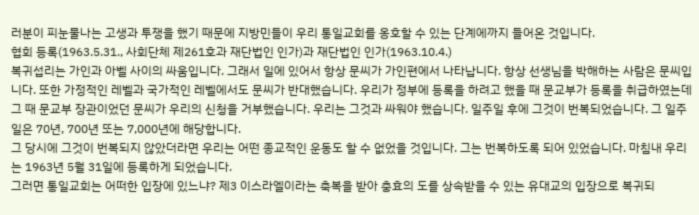러분이 피눈물나는 고생과 투쟁을 했기 때문에 지방민들이 우리 통일교회를 옹호할 수 있는 단계에까지 들어온 것입니다.
협회 등록(1963.5.31., 사회단체 제261호과 재단법인 인가)과 재단법인 인가(1963.10.4.)
복귀섭리는 가인과 아벨 사이의 싸움입니다. 그래서 일에 있어서 항상 문씨가 가인편에서 나타납니다. 항상 선생님을 박해하는 사람은 문씨입니다. 또한 가정적인 레벨과 국가적인 레벨에서도 문씨가 반대했습니다. 우리가 정부에 등록을 하려고 했을 때 문교부가 등록을 취급하였는데 그 때 문교부 장관이었던 문씨가 우리의 신청을 거부했습니다. 우리는 그것과 싸워야 했습니다. 일주일 후에 그것이 번복되었습니다. 그 일주일은 70년, 700년 또는 7,000년에 해당합니다.
그 당시에 그것이 번복되지 않았더라면 우리는 어떤 종교적인 운동도 할 수 없었을 것입니다. 그는 번복하도록 되어 있었습니다. 마침내 우리는 1963년 5월 31일에 등록하게 되었습니다.
그러면 통일교회는 어떠한 입장에 있느냐? 제3 이스라엘이라는 축복을 받아 충효의 도를 상속받을 수 있는 유대교의 입장으로 복귀되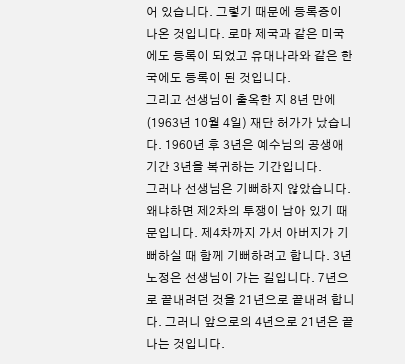어 있습니다. 그렇기 때문에 등록증이 나온 것입니다. 로마 제국과 같은 미국에도 등록이 되었고 유대나라와 같은 한국에도 등록이 된 것입니다.
그리고 선생님이 출옥한 지 8년 만에(1963년 10월 4일) 재단 허가가 났습니다. 1960년 후 3년은 예수님의 공생애 기간 3년을 복귀하는 기간입니다.
그러나 선생님은 기뻐하지 않았습니다. 왜냐하면 제2차의 투쟁이 남아 있기 때문입니다. 제4차까지 가서 아버지가 기뻐하실 때 함께 기뻐하려고 합니다. 3년노정은 선생님이 가는 길입니다. 7년으로 끝내려던 것을 21년으로 끝내려 합니다. 그러니 앞으로의 4년으로 21년은 끝나는 것입니다.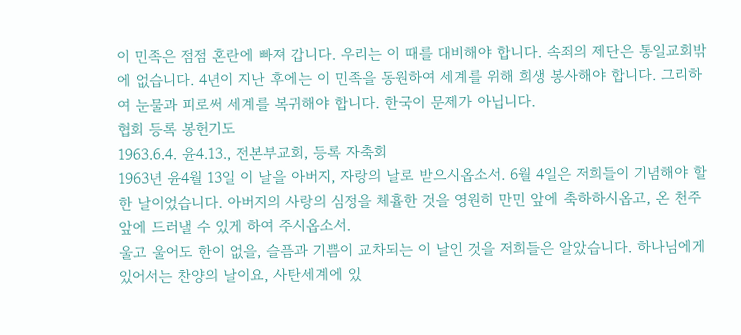이 민족은 점점 혼란에 빠져 갑니다. 우리는 이 때를 대비해야 합니다. 속죄의 제단은 통일교회밖에 없습니다. 4년이 지난 후에는 이 민족을 동원하여 세계를 위해 희생 봉사해야 합니다. 그리하여 눈물과 피로써 세계를 복귀해야 합니다. 한국이 문제가 아닙니다.
협회 등록 봉헌기도
1963.6.4. 윤4.13., 전본부교회, 등록 자축회
1963년 윤4월 13일 이 날을 아버지, 자랑의 날로 받으시옵소서. 6월 4일은 저희들이 기념해야 할 한 날이었습니다. 아버지의 사랑의 심정을 체휼한 것을 영원히 만민 앞에 축하하시옵고, 온 천주 앞에 드러낼 수 있게 하여 주시옵소서.
울고 울어도 한이 없을, 슬픔과 기쁨이 교차되는 이 날인 것을 저희들은 알았습니다. 하나님에게 있어서는 찬양의 날이요, 사탄세계에 있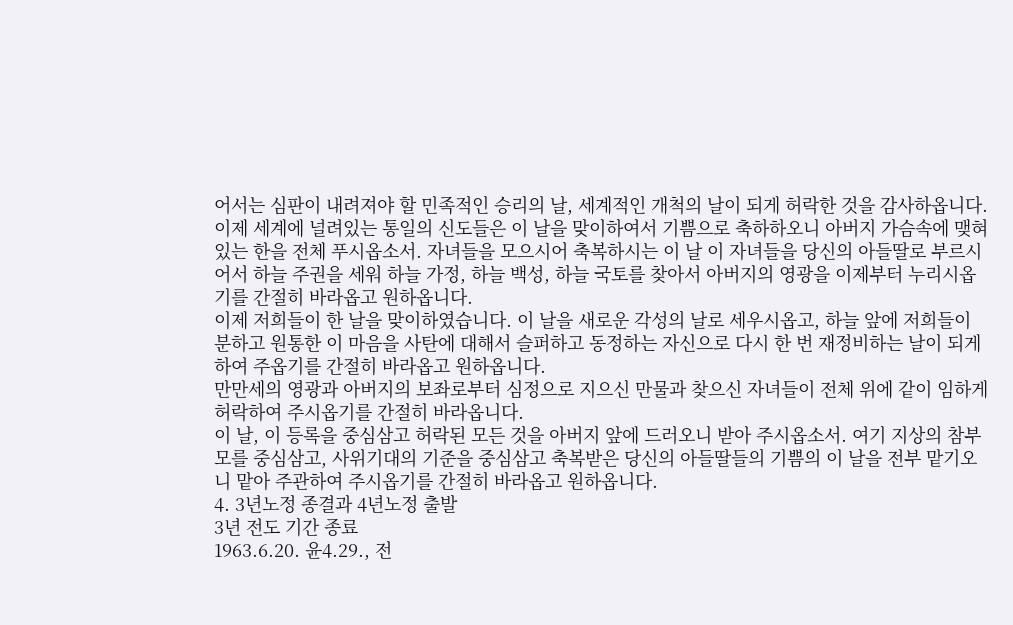어서는 심판이 내려져야 할 민족적인 승리의 날, 세계적인 개척의 날이 되게 허락한 것을 감사하옵니다.
이제 세계에 널려있는 통일의 신도들은 이 날을 맞이하여서 기쁨으로 축하하오니 아버지 가슴속에 맺혀있는 한을 전체 푸시옵소서. 자녀들을 모으시어 축복하시는 이 날 이 자녀들을 당신의 아들딸로 부르시어서 하늘 주권을 세워 하늘 가정, 하늘 백성, 하늘 국토를 찾아서 아버지의 영광을 이제부터 누리시옵기를 간절히 바라옵고 원하옵니다.
이제 저희들이 한 날을 맞이하였습니다. 이 날을 새로운 각성의 날로 세우시옵고, 하늘 앞에 저희들이 분하고 원통한 이 마음을 사탄에 대해서 슬퍼하고 동정하는 자신으로 다시 한 번 재정비하는 날이 되게 하여 주옵기를 간절히 바라옵고 원하옵니다.
만만세의 영광과 아버지의 보좌로부터 심정으로 지으신 만물과 찾으신 자녀들이 전체 위에 같이 임하게 허락하여 주시옵기를 간절히 바라옵니다.
이 날, 이 등록을 중심삼고 허락된 모든 것을 아버지 앞에 드러오니 받아 주시옵소서. 여기 지상의 참부모를 중심삼고, 사위기대의 기준을 중심삼고 축복받은 당신의 아들딸들의 기쁨의 이 날을 전부 맡기오니 맡아 주관하여 주시옵기를 간절히 바라옵고 원하옵니다.
4. 3년노정 종결과 4년노정 출발
3년 전도 기간 종료
1963.6.20. 윤4.29., 전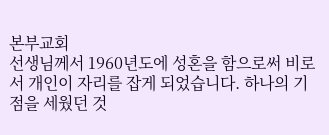본부교회
선생님께서 1960년도에 성혼을 함으로써 비로서 개인이 자리를 잡게 되었습니다. 하나의 기점을 세웠던 것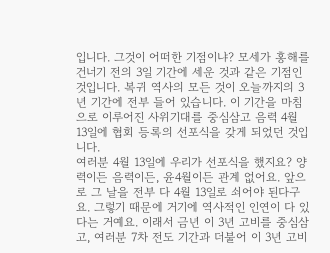입니다. 그것이 어떠한 기점이냐? 모세가 홍해를 건너기 전의 3일 기간에 세운 것과 같은 기점인 것입니다. 복귀 역사의 모든 것이 오늘까지의 3년 기간에 전부 들어 있습니다. 이 기간을 마침으로 이루어진 사위기대를 중심삼고 음력 4월 13일에 협회 등록의 선포식을 갖게 되었던 것입니다.
여러분 4월 13일에 우리가 선포식을 했지요? 양력이든 음력이든, 윤4월이든 관계 없어요. 앞으로 그 날을 전부 다 4월 13일로 쇠어야 된다구요. 그렇기 때문에 거기에 역사적인 인연이 다 있다는 거예요. 이래서 금년 이 3년 고비를 중심삼고, 여러분 7차 전도 기간과 더불어 이 3년 고비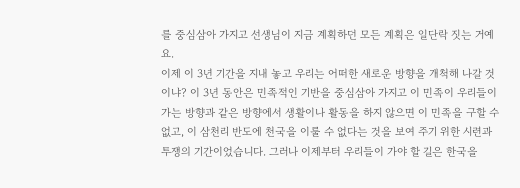를 중심삼아 가지고 선생님이 지금 계획하던 모든 계획은 일단락 짓는 거예요.
이제 이 3년 기간을 지내 놓고 우리는 어떠한 새로운 방향을 개척해 나갈 것이냐? 이 3년 동안은 민족적인 기반을 중심삼아 가지고 이 민족이 우리들이 가는 방향과 같은 방향에서 생활이나 활동을 하지 않으면 이 민족을 구할 수 없고, 이 삼천리 반도에 천국을 이룰 수 없다는 것을 보여 주기 위한 시련과 투쟁의 기간이었습니다. 그러나 이제부터 우리들이 가야 할 길은 한국을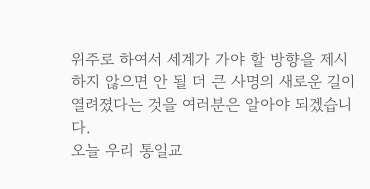위주로 하여서 세계가 가야 할 방향을 제시하지 않으면 안 될 더 큰 사명의 새로운 길이 열려졌다는 것을 여러분은 알아야 되겠습니다.
오늘 우리 통일교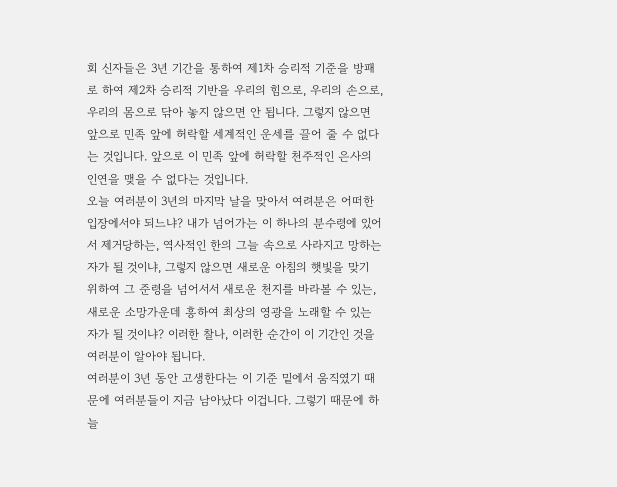회 신자들은 3년 기간을 통하여 제1차 승리적 기준을 방패로 하여 제2차 승리적 기반을 우리의 힘으로, 우리의 손으로, 우리의 몸으로 닦아 놓지 않으면 안 됩니다. 그렇지 않으면 앞으로 민족 앞에 허락할 세계적인 운세를 끌어 줄 수 없다는 것입니다. 앞으로 이 민족 앞에 허락할 천주적인 은사의 인연을 맺을 수 없다는 것입니다.
오늘 여러분이 3년의 마지막 날을 맞아서 여려분은 어떠한 입장에서야 되느냐? 내가 넘어가는 이 하나의 분수령에 있어서 제거당하는, 역사적인 한의 그늘 속으로 사라지고 망하는 자가 될 것이냐, 그렇지 않으면 새로운 아침의 햇빛을 맞기 위하여 그 준령을 넘어서서 새로운 천지를 바라볼 수 있는, 새로운 소망가운데 흥하여 최상의 영광을 노래할 수 있는 자가 될 것이냐? 이러한 찰나, 이러한 순간이 이 기간인 것을 여러분이 알아야 됩니다.
여러분이 3년 동안 고생한다는 이 기준 밑에서 움직였기 때문에 여러분들이 지금 남아났다 이겁니다. 그렇기 때문에 하늘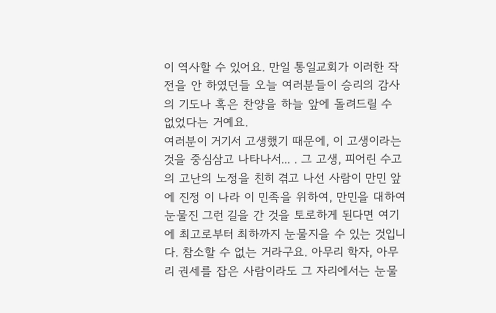이 역사할 수 있어요. 만일 통일교회가 이러한 작전을 안 하였던들 오늘 여러분들이 승리의 감사의 기도나 혹은 찬양을 하늘 앞에 돌려드릴 수 없었다는 거예요.
여러분이 거기서 고생했기 때문에, 이 고생이라는 것을 중심삼고 나타나서... . 그 고생, 피어린 수고의 고난의 노정을 친히 겪고 나선 사람이 만민 앞에 진정 이 나라 이 민족을 위하여, 만민을 대하여 눈물진 그런 길을 간 것을 토로하게 된다면 여기에 최고로부터 최하까지 눈물지을 수 있는 것입니다. 참소할 수 없는 거라구요. 아무리 학자, 아무리 권세를 잡은 사람이라도 그 자리에서는 눈물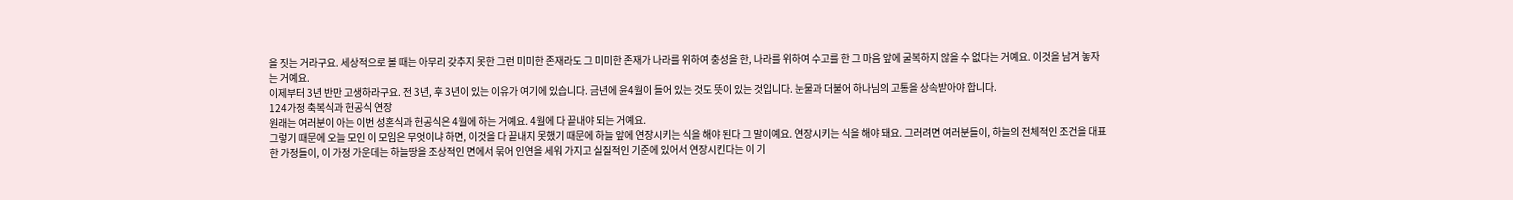을 짓는 거라구요. 세상적으로 볼 때는 아무리 갖추지 못한 그런 미미한 존재라도 그 미미한 존재가 나라를 위하여 충성을 한, 나라를 위하여 수고를 한 그 마음 앞에 굴복하지 않을 수 없다는 거예요. 이것을 남겨 놓자는 거예요.
이제부터 3년 반만 고생하라구요. 전 3년, 후 3년이 있는 이유가 여기에 있습니다. 금년에 윤4월이 들어 있는 것도 뜻이 있는 것입니다. 눈물과 더불어 하나님의 고통을 상속받아야 합니다.
124가정 축복식과 헌공식 연장
원래는 여러분이 아는 이번 성혼식과 헌공식은 4월에 하는 거예요. 4월에 다 끝내야 되는 거예요.
그렇기 때문에 오늘 모인 이 모임은 무엇이냐 하면, 이것을 다 끝내지 못했기 때문에 하늘 앞에 연장시키는 식을 해야 된다 그 말이예요. 연장시키는 식을 해야 돼요. 그러려면 여러분들이, 하늘의 전체적인 조건을 대표한 가정들이, 이 가정 가운데는 하늘땅을 조상적인 면에서 묶어 인연을 세워 가지고 실질적인 기준에 있어서 연장시킨다는 이 기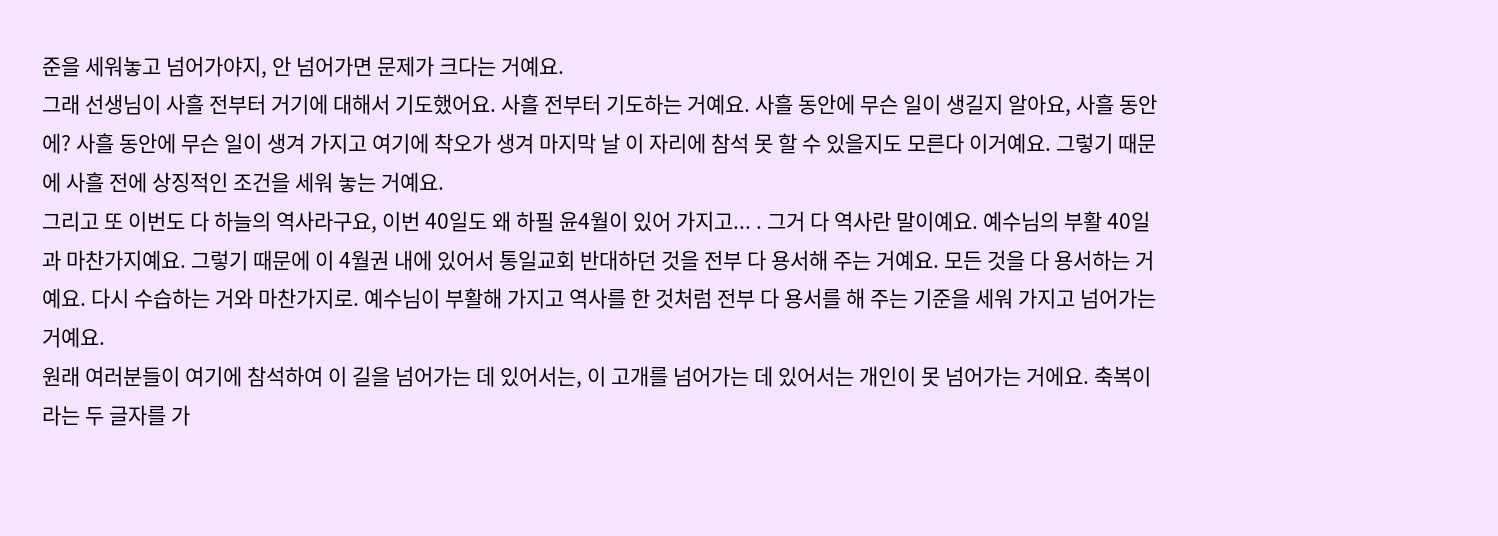준을 세워놓고 넘어가야지, 안 넘어가면 문제가 크다는 거예요.
그래 선생님이 사흘 전부터 거기에 대해서 기도했어요. 사흘 전부터 기도하는 거예요. 사흘 동안에 무슨 일이 생길지 알아요, 사흘 동안에? 사흘 동안에 무슨 일이 생겨 가지고 여기에 착오가 생겨 마지막 날 이 자리에 참석 못 할 수 있을지도 모른다 이거예요. 그렇기 때문에 사흘 전에 상징적인 조건을 세워 놓는 거예요.
그리고 또 이번도 다 하늘의 역사라구요, 이번 40일도 왜 하필 윤4월이 있어 가지고... . 그거 다 역사란 말이예요. 예수님의 부활 40일과 마찬가지예요. 그렇기 때문에 이 4월권 내에 있어서 통일교회 반대하던 것을 전부 다 용서해 주는 거예요. 모든 것을 다 용서하는 거예요. 다시 수습하는 거와 마찬가지로. 예수님이 부활해 가지고 역사를 한 것처럼 전부 다 용서를 해 주는 기준을 세워 가지고 넘어가는 거예요.
원래 여러분들이 여기에 참석하여 이 길을 넘어가는 데 있어서는, 이 고개를 넘어가는 데 있어서는 개인이 못 넘어가는 거에요. 축복이라는 두 글자를 가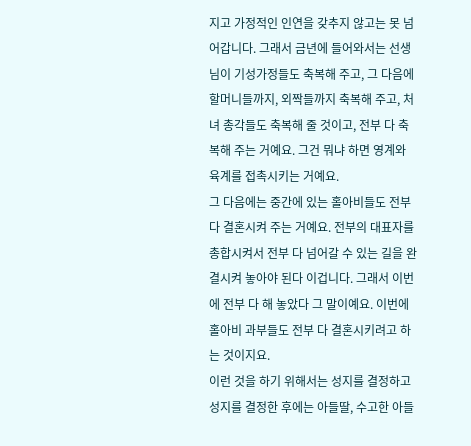지고 가정적인 인연을 갖추지 않고는 못 넘어갑니다. 그래서 금년에 들어와서는 선생님이 기성가정들도 축복해 주고, 그 다음에 할머니들까지, 외짝들까지 축복해 주고, 처녀 총각들도 축복해 줄 것이고, 전부 다 축복해 주는 거예요. 그건 뭐냐 하면 영계와 육계를 접촉시키는 거예요.
그 다음에는 중간에 있는 홀아비들도 전부 다 결혼시켜 주는 거예요. 전부의 대표자를 총합시켜서 전부 다 넘어갈 수 있는 길을 완결시켜 놓아야 된다 이겁니다. 그래서 이번에 전부 다 해 놓았다 그 말이예요. 이번에 홀아비 과부들도 전부 다 결혼시키려고 하는 것이지요.
이런 것을 하기 위해서는 성지를 결정하고 성지를 결정한 후에는 아들딸, 수고한 아들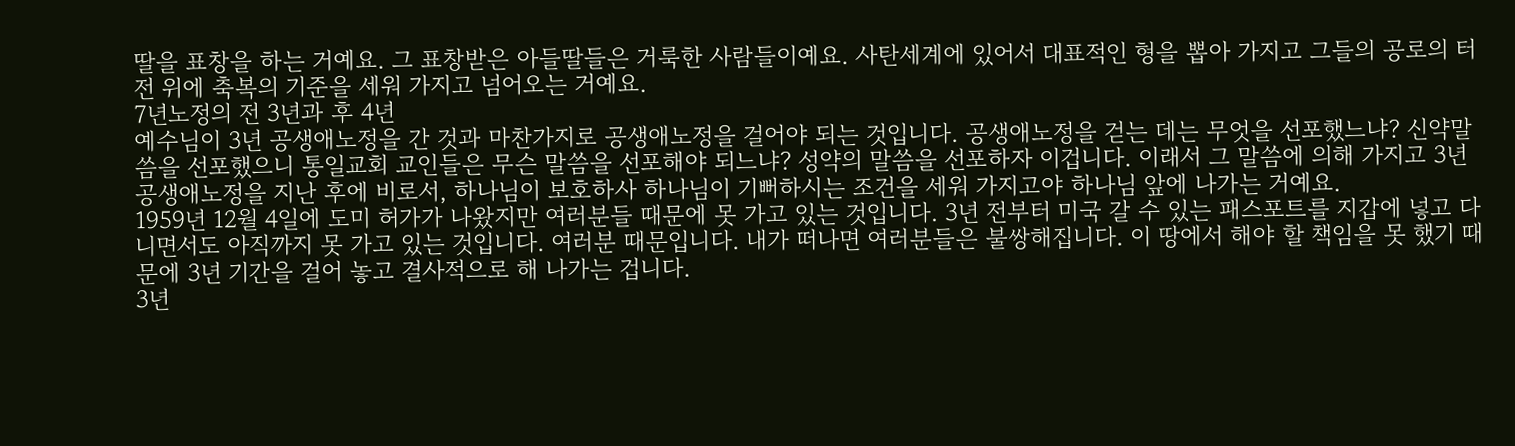딸을 표창을 하는 거예요. 그 표창받은 아들딸들은 거룩한 사람들이예요. 사탄세계에 있어서 대표적인 형을 뽑아 가지고 그들의 공로의 터전 위에 축복의 기준을 세워 가지고 넘어오는 거예요.
7년노정의 전 3년과 후 4년
예수님이 3년 공생애노정을 간 것과 마찬가지로 공생애노정을 걸어야 되는 것입니다. 공생애노정을 걷는 데는 무엇을 선포했느냐? 신약말씀을 선포했으니 통일교회 교인들은 무슨 말씀을 선포해야 되느냐? 성약의 말씀을 선포하자 이겁니다. 이래서 그 말씀에 의해 가지고 3년 공생애노정을 지난 후에 비로서, 하나님이 보호하사 하나님이 기뻐하시는 조건을 세워 가지고야 하나님 앞에 나가는 거예요.
1959년 12월 4일에 도미 허가가 나왔지만 여러분들 때문에 못 가고 있는 것입니다. 3년 전부터 미국 갈 수 있는 패스포트를 지갑에 넣고 다니면서도 아직까지 못 가고 있는 것입니다. 여러분 때문입니다. 내가 떠나면 여러분들은 불쌍해집니다. 이 땅에서 해야 할 책임을 못 했기 때문에 3년 기간을 걸어 놓고 결사적으로 해 나가는 겁니다.
3년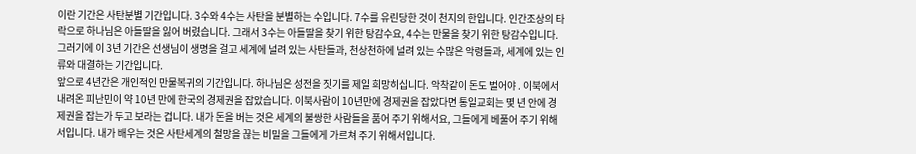이란 기간은 사탄분별 기간입니다. 3수와 4수는 사탄을 분별하는 수입니다. 7수를 유린당한 것이 천지의 한입니다. 인간조상의 타락으로 하나님은 아들딸을 잃어 버렸습니다. 그래서 3수는 아들딸을 찾기 위한 탕감수요, 4수는 만물을 찾기 위한 탕감수입니다. 그러기에 이 3년 기간은 선생님이 생명을 걸고 세계에 널려 있는 사탄들과, 천상천하에 널려 있는 수많은 악령들과, 세계에 있는 인류와 대결하는 기간입니다.
앞으로 4년간은 개인적인 만물복귀의 기간입니다. 하나님은 성전을 짓기를 제일 희망히십니다. 악착같이 돈도 벌어야 . 이북에서 내려온 피난민이 약 10년 만에 한국의 경제권을 잡았습니다. 이북사람이 10년만에 경제권을 잡았다면 통일교회는 몇 년 안에 경제권을 잡는가 두고 보라는 겁니다. 내가 돈을 버는 것은 세계의 불쌍한 사람들을 품어 주기 위해서요, 그들에게 베풀어 주기 위해서입니다. 내가 배우는 것은 사탄세계의 철망을 끊는 비밀을 그들에게 가르쳐 주기 위해서입니다.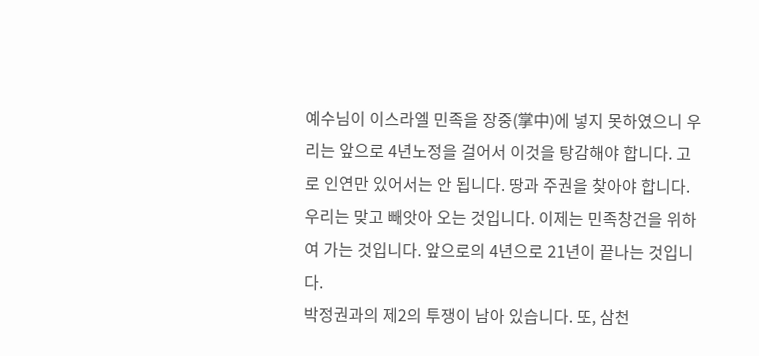예수님이 이스라엘 민족을 장중(掌中)에 넣지 못하였으니 우리는 앞으로 4년노정을 걸어서 이것을 탕감해야 합니다. 고로 인연만 있어서는 안 됩니다. 땅과 주권을 찾아야 합니다. 우리는 맞고 빼앗아 오는 것입니다. 이제는 민족창건을 위하여 가는 것입니다. 앞으로의 4년으로 21년이 끝나는 것입니다.
박정권과의 제2의 투쟁이 남아 있습니다. 또, 삼천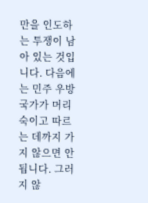만을 인도하는 투쟁이 남아 있는 것입니다. 다음에는 민주 우방국가가 머리 숙이고 따르는 데까지 가지 않으면 안 됩니다. 그러지 않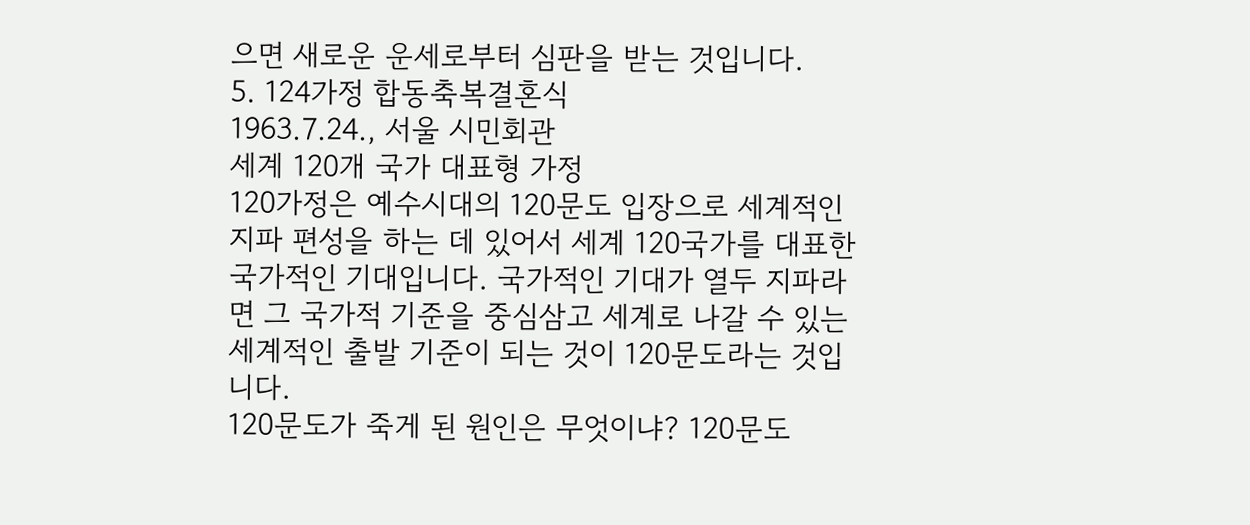으면 새로운 운세로부터 심판을 받는 것입니다.
5. 124가정 합동축복결혼식
1963.7.24., 서울 시민회관
세계 120개 국가 대표형 가정
120가정은 예수시대의 120문도 입장으로 세계적인 지파 편성을 하는 데 있어서 세계 120국가를 대표한 국가적인 기대입니다. 국가적인 기대가 열두 지파라면 그 국가적 기준을 중심삼고 세계로 나갈 수 있는 세계적인 출발 기준이 되는 것이 120문도라는 것입니다.
120문도가 죽게 된 원인은 무엇이냐? 120문도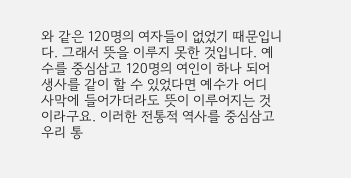와 같은 120명의 여자들이 없었기 때문입니다. 그래서 뜻을 이루지 못한 것입니다. 예수를 중심삼고 120명의 여인이 하나 되어 생사를 같이 할 수 있었다면 예수가 어디 사막에 들어가더라도 뜻이 이루어지는 것이라구요. 이러한 전통적 역사를 중심삼고 우리 통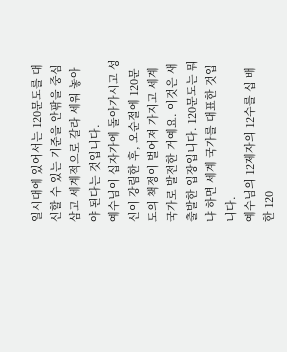일시대에 있어서는 120문도를 대신할 수 있는 기준을 안팎을 중심삼고 세계적으로 갈라 세워 놓아야 된다는 것입니다.
예수님이 십자가에 돌아가시고 성신이 강림한 후, 오순절에 120문도의 책정이 벌어져 가지고 세계 국가로 발전한 거예요. 이것은 새출발한 입장입니다. 120문도는 뭐냐 하면 세계 국가를 대표한 것입니다.
예수님의 12제자의 12수를 십 배한 120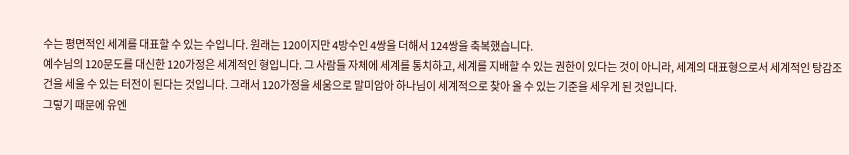수는 평면적인 세계를 대표할 수 있는 수입니다. 원래는 120이지만 4방수인 4쌍을 더해서 124쌍을 축복했습니다.
예수님의 120문도를 대신한 120가정은 세계적인 형입니다. 그 사람들 자체에 세계를 통치하고, 세계를 지배할 수 있는 권한이 있다는 것이 아니라, 세계의 대표형으로서 세계적인 탕감조건을 세울 수 있는 터전이 된다는 것입니다. 그래서 120가정을 세움으로 말미암아 하나님이 세계적으로 찾아 올 수 있는 기준을 세우게 된 것입니다.
그렇기 때문에 유엔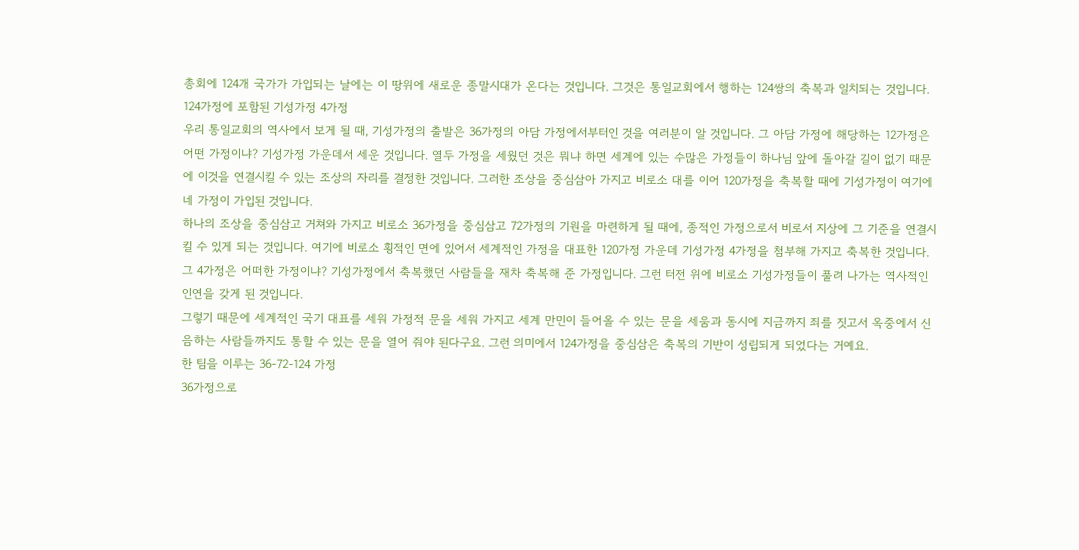총회에 124개 국가가 가입되는 날에는 이 땅위에 새로운 종말시대가 온다는 것입니다. 그것은 통일교회에서 행하는 124쌍의 축복과 일치되는 것입니다.
124가정에 포함된 기성가정 4가정
우리 통일교회의 역사에서 보게 될 때, 기성가정의 출발은 36가정의 아담 가정에서부터인 것을 여러분이 알 것입니다. 그 아담 가정에 해당하는 12가정은 어떤 가정이냐? 기성가정 가운데서 세운 것입니다. 열두 가정을 세웠던 것은 뭐냐 하면 세계에 있는 수많은 가정들이 하나님 앞에 돌아갈 길이 없기 때문에 이것을 연결시킬 수 있는 조상의 자리를 결정한 것입니다. 그러한 조상을 중심삼아 가지고 비로소 대를 이어 120가정을 축복할 때에 기성가정이 여기에 네 가정이 가입된 것입니다.
하나의 조상을 중심삼고 거쳐와 가지고 비로소 36가정을 중심삼고 72가정의 기원을 마련하게 될 때에, 종적인 가정으로서 비로서 지상에 그 기준을 연결시킬 수 있게 되는 것입니다. 여기에 비로소 횡적인 면에 있어서 세계적인 가정을 대표한 120가정 가운데 기성가정 4가정을 첨부해 가지고 축복한 것입니다. 그 4가정은 어떠한 가정이냐? 기성가정에서 축복했던 사람들을 재차 축복해 준 가정입니다. 그런 터전 위에 비로소 기성가정들이 풀려 나가는 역사적인 인연을 갖게 된 것입니다.
그렇기 때문에 세계적인 국기 대표를 세워 가정적 문을 세워 가지고 세계 만민이 들어올 수 있는 문을 세움과 동시에 지금까지 죄를 짓고서 옥중에서 신음하는 사람들까지도 통할 수 있는 문을 열어 줘야 된다구요. 그런 의미에서 124가정을 중심삼은 축복의 기반이 성립되게 되었다는 거예요.
한 팀을 이루는 36-72-124 가정
36가정으로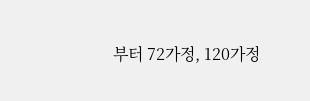부터 72가정, 120가정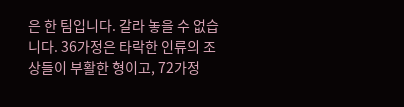은 한 팀입니다. 갈라 놓을 수 없습니다. 36가정은 타락한 인류의 조상들이 부활한 형이고, 72가정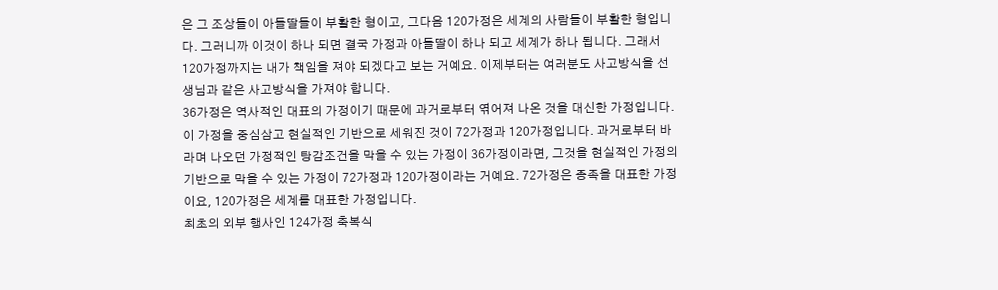은 그 조상들이 아들딸들이 부활한 형이고, 그다음 120가정은 세계의 사람들이 부활한 형입니다. 그러니까 이것이 하나 되면 결국 가정과 아들딸이 하나 되고 세계가 하나 됩니다. 그래서 120가정까지는 내가 책임을 져야 되겠다고 보는 거예요. 이제부터는 여러분도 사고방식을 선생님과 같은 사고방식을 가져야 합니다.
36가정은 역사적인 대표의 가정이기 때문에 과거로부터 엮어져 나온 것을 대신한 가정입니다. 이 가정을 중심삼고 현실적인 기반으로 세워진 것이 72가정과 120가정입니다. 과거로부터 바라며 나오던 가정적인 탕감조건을 막을 수 있는 가정이 36가정이라면, 그것을 현실적인 가정의 기반으로 막을 수 있는 가정이 72가정과 120가정이라는 거예요. 72가정은 종족을 대표한 가정이요, 120가정은 세계를 대표한 가정입니다.
최초의 외부 행사인 124가정 축복식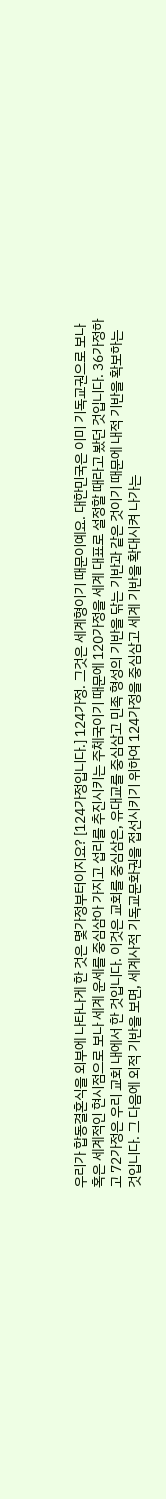우리가 합동결혼식을 외부에 나타나게 한 것은 몇가정부터이지요? [124가정입니다.] 124가정. 그것은 세계형이기 때문이예요. 대한민국은 이미 기독교권으로 보나 혹은 세계적인 현시점으로 보나 세계 운세를 중심삼아 가지고 섭리를 추진시키는 주체국이기 때문에 120가정을 세계 대표로 설정할 때라고 봤던 것입니다. 36가정하고 72가정은 우리 교회 내에서 한 것입니다. 이것은 교회를 중심삼은, 유대교를 중심삼고 민족 형성의 기반을 닦는 기반과 같은 것이기 때문에 내적 기반을 확보하는 것입니다. 그 다음에 외적 기반을 보면, 세계사적 기독교문화권을 접선시키기 위하여 124가정을 중심삼고 세계 기반을 확대시켜 나가는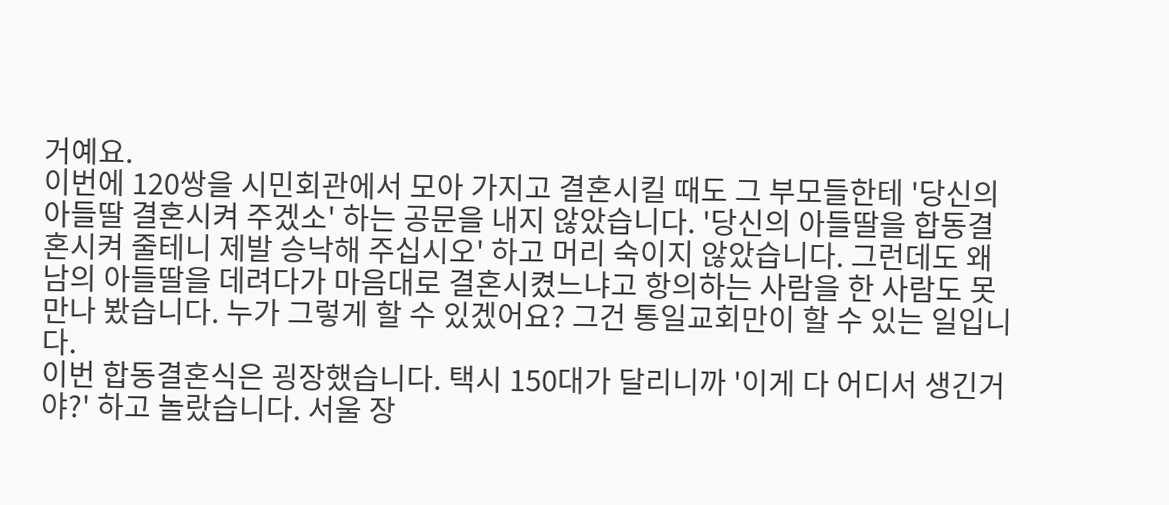거예요.
이번에 120쌍을 시민회관에서 모아 가지고 결혼시킬 때도 그 부모들한테 '당신의 아들딸 결혼시켜 주겠소' 하는 공문을 내지 않았습니다. '당신의 아들딸을 합동결혼시켜 줄테니 제발 승낙해 주십시오' 하고 머리 숙이지 않았습니다. 그런데도 왜 남의 아들딸을 데려다가 마음대로 결혼시켰느냐고 항의하는 사람을 한 사람도 못 만나 봤습니다. 누가 그렇게 할 수 있겠어요? 그건 통일교회만이 할 수 있는 일입니다.
이번 합동결혼식은 굉장했습니다. 택시 150대가 달리니까 '이게 다 어디서 생긴거야?' 하고 놀랐습니다. 서울 장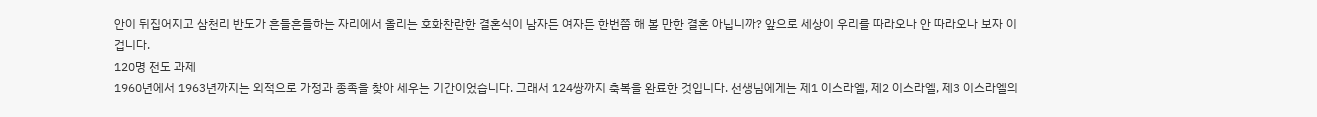안이 뒤집어지고 삼천리 반도가 흔들흔들하는 자리에서 올리는 호화찬란한 결혼식이 남자든 여자든 한번쯤 해 볼 만한 결혼 아닙니까? 앞으로 세상이 우리를 따라오나 안 따라오나 보자 이겁니다.
120명 전도 과제
1960년에서 1963년까지는 외적으로 가정과 종족을 찾아 세우는 기간이었습니다. 그래서 124쌍까지 축복을 완료한 것입니다. 선생님에게는 제1 이스라엘, 제2 이스라엘, 제3 이스라엘의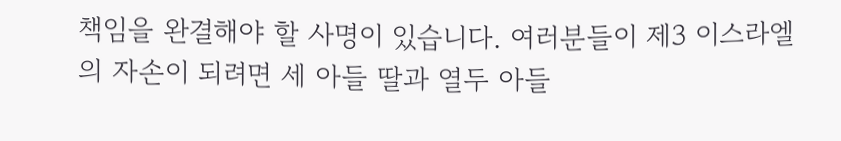책임을 완결해야 할 사명이 있습니다. 여러분들이 제3 이스라엘의 자손이 되려면 세 아들 딸과 열두 아들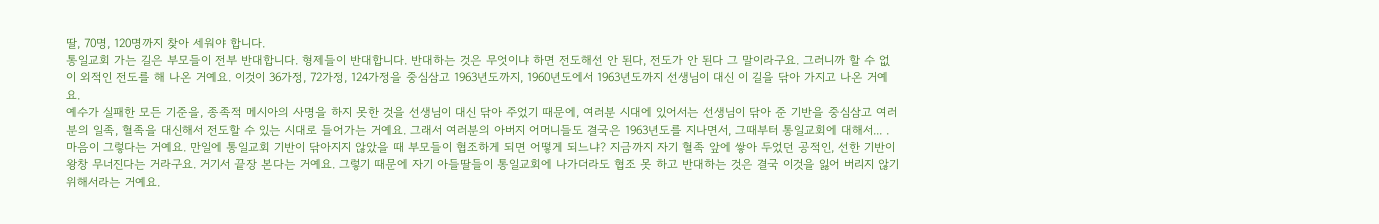딸, 70명, 120명까지 찾아 세워야 합니다.
통일교회 가는 길은 부모들이 전부 반대합니다. 형제들이 반대합니다. 반대하는 것은 무엇이냐 하면 전도해선 안 된다, 전도가 안 된다 그 말이라구요. 그러니까 할 수 없이 외적인 전도를 해 나온 거예요. 이것이 36가정, 72가정, 124가정을 중심삼고 1963년도까지, 1960년도에서 1963년도까지 선생님이 대신 이 길을 닦아 가지고 나온 거예요.
예수가 실패한 모든 기준을, 종족적 메시아의 사명을 하지 못한 것을 선생님이 대신 닦아 주었기 때문에, 여러분 시대에 있어서는 선생님이 닦아 준 기반을 중심삼고 여러분의 일족, 혈족을 대신해서 전도할 수 있는 시대로 들어가는 거예요. 그래서 여러분의 아버지 어머니들도 결국은 1963년도를 지나면서, 그때부터 통일교회에 대해서... . 마음이 그렇다는 거예요. 만일에 통일교회 기반이 닦아지지 않았을 때 부모들이 협조하게 되면 어떻게 되느냐? 지금까지 자기 혈족 앞에 쌓아 두었던 공적인, 선한 기반이 왕창 무너진다는 거라구요. 거기서 끝장 본다는 거예요. 그렇기 때문에 자기 아들딸들이 통일교회에 나가더라도 협조 못 하고 반대하는 것은 결국 이것을 잃어 버리지 않기 위해서라는 거예요.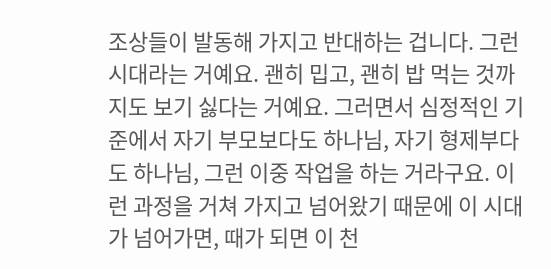조상들이 발동해 가지고 반대하는 겁니다. 그런 시대라는 거예요. 괜히 밉고, 괜히 밥 먹는 것까지도 보기 싫다는 거예요. 그러면서 심정적인 기준에서 자기 부모보다도 하나님, 자기 형제부다도 하나님, 그런 이중 작업을 하는 거라구요. 이런 과정을 거쳐 가지고 넘어왔기 때문에 이 시대가 넘어가면, 때가 되면 이 천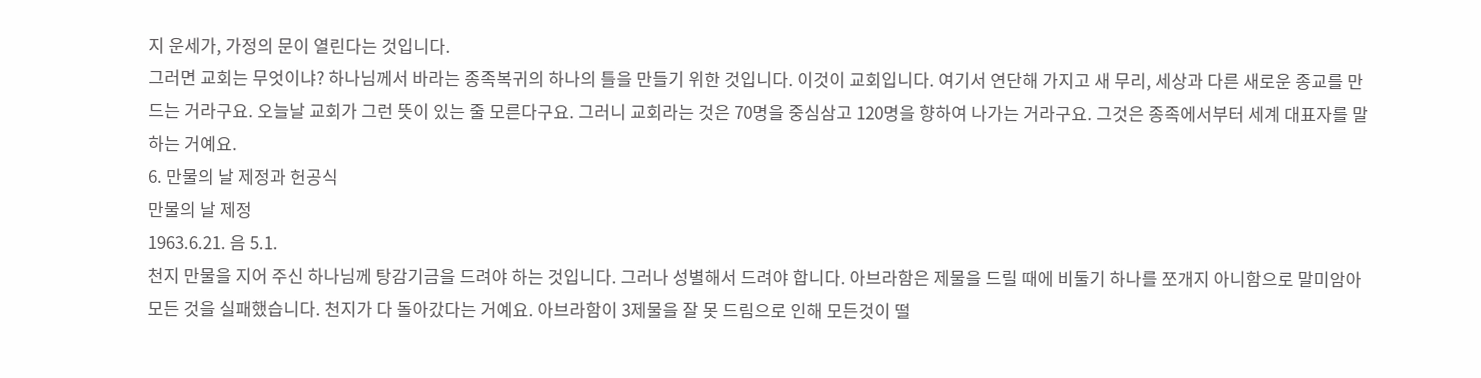지 운세가, 가정의 문이 열린다는 것입니다.
그러면 교회는 무엇이냐? 하나님께서 바라는 종족복귀의 하나의 틀을 만들기 위한 것입니다. 이것이 교회입니다. 여기서 연단해 가지고 새 무리, 세상과 다른 새로운 종교를 만드는 거라구요. 오늘날 교회가 그런 뜻이 있는 줄 모른다구요. 그러니 교회라는 것은 70명을 중심삼고 120명을 향하여 나가는 거라구요. 그것은 종족에서부터 세계 대표자를 말하는 거예요.
6. 만물의 날 제정과 헌공식
만물의 날 제정
1963.6.21. 음 5.1.
천지 만물을 지어 주신 하나님께 탕감기금을 드려야 하는 것입니다. 그러나 성별해서 드려야 합니다. 아브라함은 제물을 드릴 때에 비둘기 하나를 쪼개지 아니함으로 말미암아 모든 것을 실패했습니다. 천지가 다 돌아갔다는 거예요. 아브라함이 3제물을 잘 못 드림으로 인해 모든것이 떨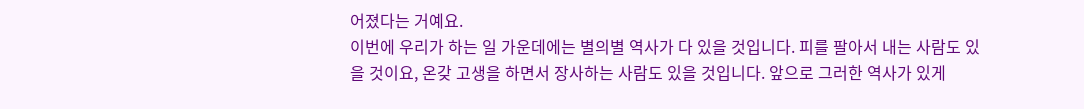어졌다는 거예요.
이번에 우리가 하는 일 가운데에는 별의별 역사가 다 있을 것입니다. 피를 팔아서 내는 사람도 있을 것이요, 온갖 고생을 하면서 장사하는 사람도 있을 것입니다. 앞으로 그러한 역사가 있게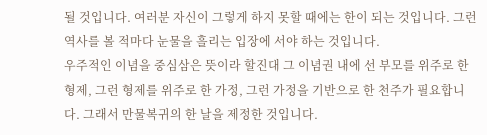될 것입니다. 여러분 자신이 그렇게 하지 못할 때에는 한이 되는 것입니다. 그런 역사를 볼 적마다 눈물을 흘리는 입장에 서야 하는 것입니다.
우주적인 이념을 중심삼은 뜻이라 할진대 그 이념권 내에 선 부모를 위주로 한 형제, 그런 형제를 위주로 한 가정, 그런 가정을 기반으로 한 천주가 필요합니다. 그래서 만물복귀의 한 날을 제정한 것입니다.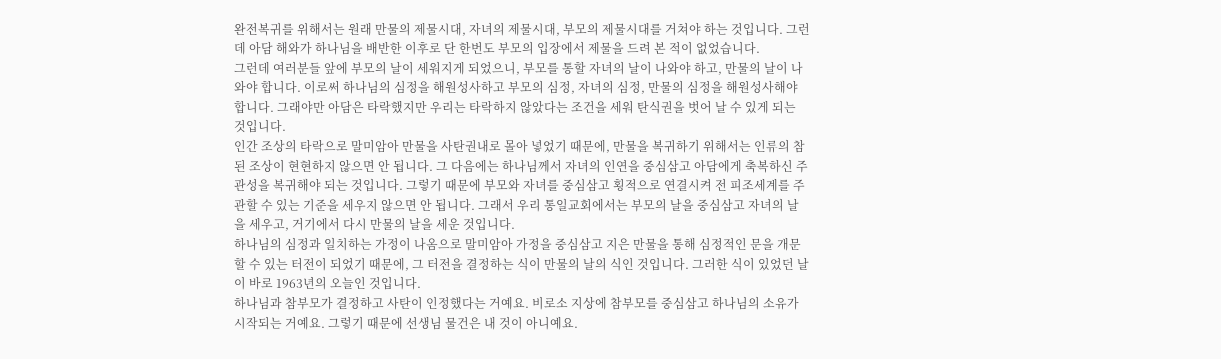완전복귀를 위해서는 원래 만물의 제물시대, 자녀의 제물시대, 부모의 제물시대를 거쳐야 하는 것입니다. 그런데 아담 해와가 하나님을 배반한 이후로 단 한번도 부모의 입장에서 제물을 드려 본 적이 없었습니다.
그런데 여러분들 앞에 부모의 날이 세워지게 되었으니, 부모를 통할 자녀의 날이 나와야 하고, 만물의 날이 나와야 합니다. 이로써 하나님의 심정을 해원성사하고 부모의 심정, 자녀의 심정, 만물의 심정을 해원성사해야 합니다. 그래야만 아담은 타락했지만 우리는 타락하지 않았다는 조건을 세워 탄식권을 벗어 날 수 있게 되는 것입니다.
인간 조상의 타락으로 말미암아 만물을 사탄권내로 몰아 넣었기 때문에, 만물을 복귀하기 위해서는 인류의 참된 조상이 현현하지 않으면 안 됩니다. 그 다음에는 하나님께서 자녀의 인연을 중심삼고 아담에게 축복하신 주관성을 복귀해야 되는 것입니다. 그렇기 때문에 부모와 자녀를 중심삼고 횡적으로 연결시켜 전 피조세계를 주관할 수 있는 기준을 세우지 않으면 안 됩니다. 그래서 우리 통일교회에서는 부모의 날을 중심삼고 자녀의 날을 세우고, 거기에서 다시 만물의 날을 세운 것입니다.
하나님의 심정과 일치하는 가정이 나옴으로 말미암아 가정을 중심삼고 지은 만물을 통해 심정적인 문을 개문할 수 있는 터전이 되었기 때문에, 그 터전을 결정하는 식이 만물의 날의 식인 것입니다. 그러한 식이 있었던 날이 바로 1963년의 오늘인 것입니다.
하나님과 참부모가 결정하고 사탄이 인정했다는 거예요. 비로소 지상에 참부모를 중심삼고 하나님의 소유가 시작되는 거예요. 그렇기 때문에 선생님 물건은 내 것이 아니예요.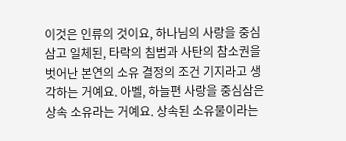이것은 인류의 것이요, 하나님의 사랑을 중심삼고 일체된, 타락의 침범과 사탄의 참소권을 벗어난 본연의 소유 결정의 조건 기지라고 생각하는 거예요. 아벨, 하늘편 사랑을 중심삼은 상속 소유라는 거예요. 상속된 소유물이라는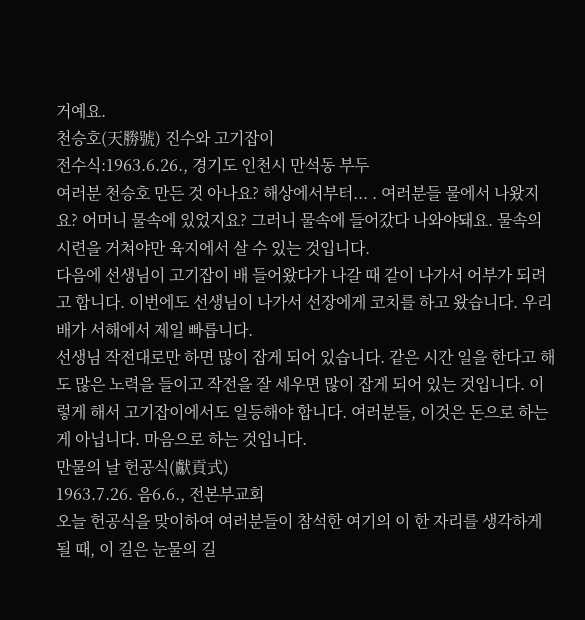거예요.
천승호(天勝號) 진수와 고기잡이
전수식:1963.6.26., 경기도 인천시 만석동 부두
여러분 천승호 만든 것 아나요? 해상에서부터... . 여러분들 물에서 나왔지요? 어머니 물속에 있었지요? 그러니 물속에 들어갔다 나와야돼요. 물속의 시련을 거쳐야만 육지에서 살 수 있는 것입니다.
다음에 선생님이 고기잡이 배 들어왔다가 나갈 때 같이 나가서 어부가 되려고 합니다. 이번에도 선생님이 나가서 선장에게 코치를 하고 왔습니다. 우리 배가 서해에서 제일 빠릅니다.
선생님 작전대로만 하면 많이 잡게 되어 있습니다. 같은 시간 일을 한다고 해도 많은 노력을 들이고 작전을 잘 세우면 많이 잡게 되어 있는 것입니다. 이렇게 해서 고기잡이에서도 일등해야 합니다. 여러분들, 이것은 돈으로 하는 게 아닙니다. 마음으로 하는 것입니다.
만물의 날 헌공식(獻貢式)
1963.7.26. 음6.6., 전본부교회
오늘 헌공식을 맞이하여 여러분들이 참석한 여기의 이 한 자리를 생각하게 될 때, 이 길은 눈물의 길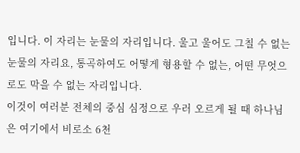입니다. 이 자리는 눈물의 자리입니다. 울고 울어도 그칠 수 없는 눈물의 자리요, 통곡하여도 어떻게 형용할 수 없는, 어떤 무엇으로도 막을 수 없는 자리입니다.
이것이 여러분 전체의 중심 심정으로 우러 오르게 될 때 하나님은 여기에서 비로소 6천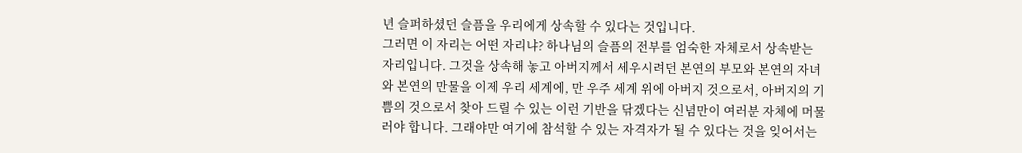년 슬퍼하셨던 슬픔을 우리에게 상속할 수 있다는 것입니다.
그러면 이 자리는 어떤 자리냐? 하나님의 슬픔의 전부를 엄숙한 자체로서 상속받는 자리입니다. 그것을 상속해 놓고 아버지께서 세우시려던 본연의 부모와 본연의 자녀와 본연의 만물을 이제 우리 세계에, 만 우주 세계 위에 아버지 것으로서, 아버지의 기쁨의 것으로서 찾아 드릴 수 있는 이런 기반을 닦겠다는 신념만이 여러분 자체에 머물러야 합니다. 그래야만 여기에 참석할 수 있는 자격자가 될 수 있다는 것을 잊어서는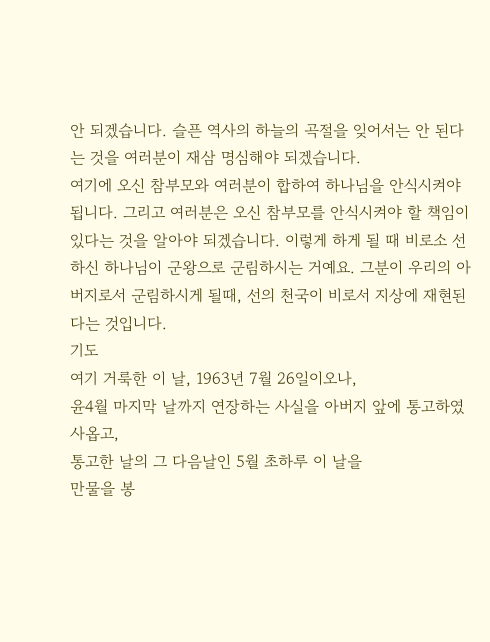안 되겠습니다. 슬픈 역사의 하늘의 곡절을 잊어서는 안 된다는 것을 여러분이 재삼 명심해야 되겠습니다.
여기에 오신 참부모와 여러분이 합하여 하나님을 안식시켜야 됩니다. 그리고 여러분은 오신 참부모를 안식시켜야 할 책임이 있다는 것을 알아야 되겠습니다. 이렇게 하게 될 때 비로소 선하신 하나님이 군왕으로 군림하시는 거예요. 그분이 우리의 아버지로서 군림하시게 될때, 선의 천국이 비로서 지상에 재현된다는 것입니다.
기도
여기 거룩한 이 날, 1963년 7월 26일이오나,
윤4월 마지막 날까지 연장하는 사실을 아버지 앞에 통고하였사옵고,
통고한 날의 그 다음날인 5월 초하루 이 날을
만물을 봉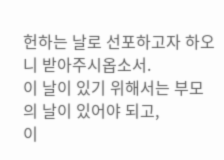헌하는 날로 선포하고자 하오니 받아주시옵소서.
이 날이 있기 위해서는 부모의 날이 있어야 되고,
이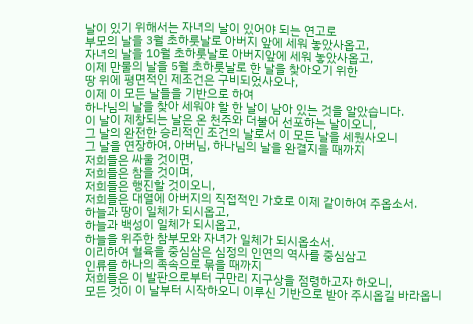날이 있기 위해서는 자녀의 날이 있어야 되는 연고로
부모의 날을 3월 초하룻날로 아버지 앞에 세워 놓았사옵고,
자녀의 날을 10월 초하룻날로 아버지앞에 세워 놓았사옵고,
이제 만물의 날을 5월 초하룻날로 한 날을 찾아오기 위한
땅 위에 평면적인 제조건은 구비되었사오나,
이제 이 모든 날들을 기반으로 하여
하나님의 날을 찾아 세워야 할 한 날이 남아 있는 것을 알았습니다.
이 날이 제창되는 날은 온 천주와 더불어 선포하는 날이오니,
그 날의 완전한 승리적인 조건의 날로서 이 모든 날을 세웠사오니
그 날을 연장하여, 아버님, 하나님의 날을 완결지을 때까지
저희들은 싸울 것이면,
저희들은 참을 것이며,
저희들은 행진할 것이오니,
저희들은 대열에 아버지의 직접적인 가호로 이제 같이하여 주옵소서.
하늘과 땅이 일체가 되시옵고,
하늘과 백성이 일체가 되시옵고,
하늘을 위주한 참부모와 자녀가 일체가 되시옵소서.
이리하여 혈육을 중심삼은 심정의 인연의 역사를 중심삼고
인류를 하나의 족속으로 묶을 때까지
저희들은 이 발판으로부터 구만리 지구상을 점령하고자 하오니,
모든 것이 이 날부터 시작하오니 이루신 기반으로 받아 주시옵길 바라옵니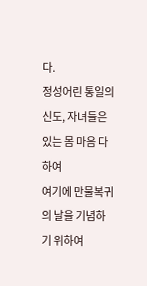다.
정성어린 통일의 신도, 자녀들은 있는 몸 마음 다하여
여기에 만물복귀의 날을 기념하기 위하여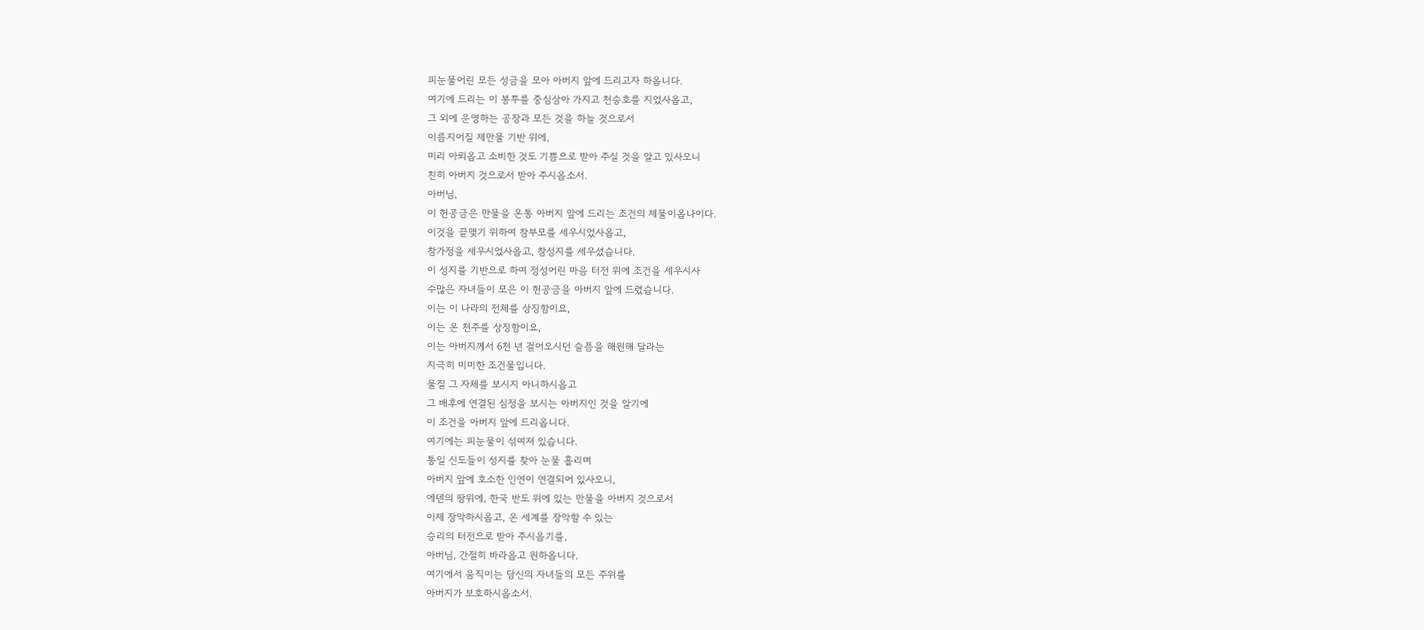피눈물어린 모든 성금을 모아 아버지 앞에 드리고자 하옵니다.
여기에 드리는 이 봉투를 중심삼아 가지고 천승호를 지었사옵고,
그 외에 운영하는 공장과 모든 것을 하늘 것으로서
이름지어질 제만물 기반 위에,
미리 아뢰옵고 소비한 것도 기쁨으로 받아 주실 것을 알고 있사오니
친히 아버지 것으로서 받아 주시옵소서.
아버님,
이 헌공금은 만물을 온통 아버지 앞에 드리는 조건의 제물이옵나이다.
이것을 끝맺기 위하여 참부모를 세우시었사옵고,
참가정을 세우시었사옵고, 참성지를 세우셨습니다.
이 성지를 기반으로 하여 정성어린 마음 터전 위에 조건을 세우시사
수많은 자녀들이 모은 이 헌공금을 아버지 앞에 드렸습니다.
이는 이 나라의 전체를 상징함이요,
이는 온 천주를 상징함이요,
이는 아버지께서 6천 년 걸어오시던 슬픔을 해원해 달라는
지극히 미미한 조건물입니다.
물질 그 자체를 보시지 아니하시옵고
그 배후에 연결된 심정을 보시는 아버지인 것을 알기에
이 조건을 아버지 앞에 드리옵니다.
여기에는 피눈물이 섞여져 있습니다.
통일 신도들이 성지를 찾아 눈물 흘리며
아버지 앞에 호소한 인연이 연결되어 있사오니,
에덴의 땅위에, 한국 반도 위에 있는 만물을 아버지 것으로서
이제 장악하시옵고, 온 세계를 장악할 수 있는
승리의 터전으로 받아 주시옵기를,
아버님, 간절히 바라옵고 원하옵니다.
여기에서 움직이는 당신의 자녀들의 모든 주위를
아버지가 보호하시옵소서.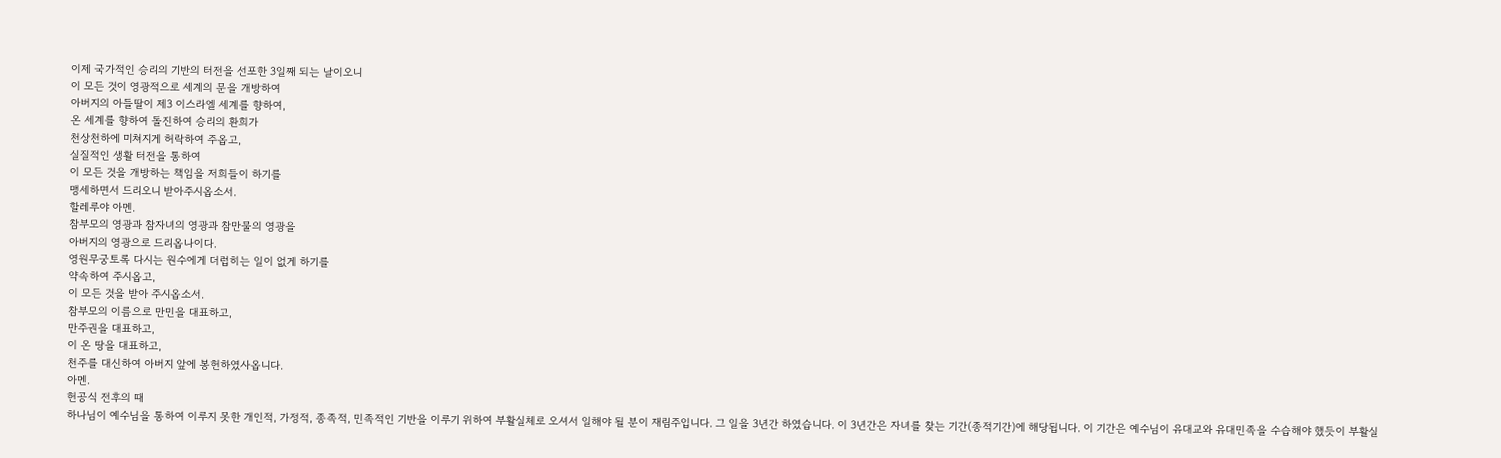이제 국가적인 승리의 기반의 터전을 선포한 3일째 되는 날이오니
이 모든 것이 영광적으로 세계의 문을 개방하여
아버지의 아들딸이 제3 이스라엘 세계를 향하여,
온 세계를 향하여 돌진하여 승리의 환희가
천상천하에 미쳐지게 허락하여 주옵고,
실질적인 생활 터전을 통하여
이 모든 것을 개방하는 책임을 저희들이 하기를
맹세하면서 드리오니 받아주시옵소서.
할레루야 아멘.
참부모의 영광과 참자녀의 영광과 참만물의 영광을
아버지의 영광으로 드리옵나이다.
영원무궁토록 다시는 원수에게 더럽히는 일이 없게 하기를
약속하여 주시옵고,
이 모든 것을 받아 주시옵소서.
참부모의 이름으로 만민을 대표하고,
만주권을 대표하고,
이 온 땅을 대표하고,
천주를 대신하여 아버지 앞에 봉헌하였사옵니다.
아멘.
헌공식 전후의 때
하나님이 예수님을 통하여 이루지 못한 개인적, 가정적, 종족적, 민족적인 기반을 이루기 위하여 부활실체로 오셔서 일해야 될 분이 재림주입니다. 그 일을 3년간 하였습니다. 이 3년간은 자녀를 찾는 기간(종적기간)에 해당됩니다. 이 기간은 예수님이 유대교와 유대민족을 수습해야 했듯이 부활실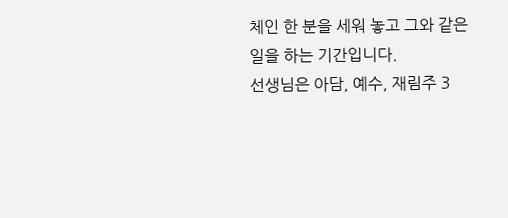체인 한 분을 세워 놓고 그와 같은 일을 하는 기간입니다.
선생님은 아담, 예수, 재림주 3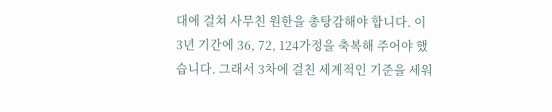대에 걸쳐 사무친 원한을 총탕감해야 합니다. 이 3년 기간에 36, 72, 124가정을 축복해 주어야 했습니다. 그래서 3차에 걸친 세계적인 기준을 세워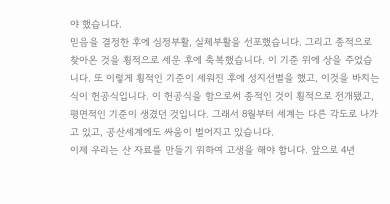야 했습니다.
믿음을 결정한 후에 심정부활, 실체부활을 선포했습니다. 그리고 종적으로 찾아온 것을 횡적으로 세운 후에 축복했습니다. 이 기준 위에 상을 주었습니다. 또 이렇게 횡적인 기준이 세워진 후에 성지선별을 했고, 이것을 바치는 식이 헌공식입니다. 이 헌공식을 함으로써 종적인 것이 횡적으로 전개됐고, 평면적인 기준이 생겼던 것입니다. 그래서 8월부터 세계는 다른 각도로 나가고 있고, 공산세계에도 싸움이 벌어지고 있습니다.
이제 우리는 산 자료를 만들기 위하여 고생을 해야 합니다. 앞으로 4년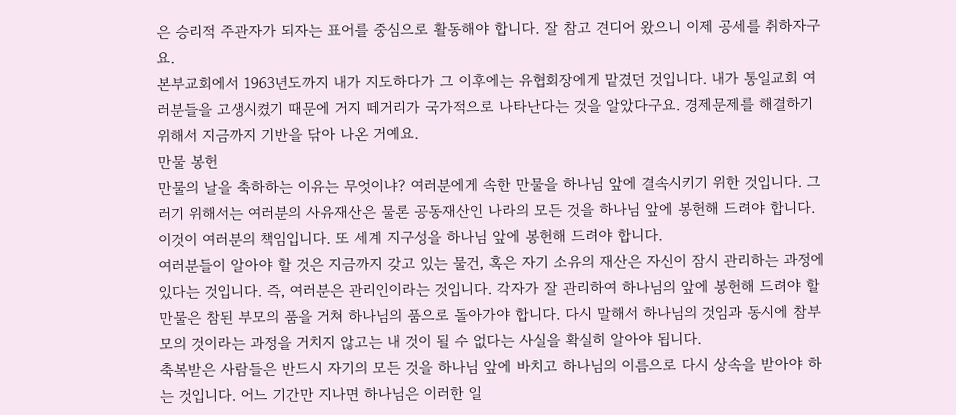은 승리적 주관자가 되자는 표어를 중심으로 활동해야 합니다. 잘 참고 견디어 왔으니 이제 공세를 취하자구요.
본부교회에서 1963년도까지 내가 지도하다가 그 이후에는 유협회장에게 맡겼던 것입니다. 내가 통일교회 여러분들을 고생시켰기 때문에 거지 떼거리가 국가적으로 나타난다는 것을 알았다구요. 경제문제를 해결하기 위해서 지금까지 기반을 닦아 나온 거예요.
만물 봉헌
만물의 날을 축하하는 이유는 무엇이냐? 여러분에게 속한 만물을 하나님 앞에 결속시키기 위한 것입니다. 그러기 위해서는 여러분의 사유재산은 물론 공동재산인 나라의 모든 것을 하나님 앞에 봉헌해 드려야 합니다. 이것이 여러분의 책임입니다. 또 세계 지구성을 하나님 앞에 봉헌해 드려야 합니다.
여러분들이 알아야 할 것은 지금까지 갖고 있는 물건, 혹은 자기 소유의 재산은 자신이 잠시 관리하는 과정에 있다는 것입니다. 즉, 여러분은 관리인이라는 것입니다. 각자가 잘 관리하여 하나님의 앞에 봉헌해 드려야 할 만물은 참된 부모의 품을 거쳐 하나님의 품으로 돌아가야 합니다. 다시 말해서 하나님의 것임과 동시에 참부모의 것이라는 과정을 거치지 않고는 내 것이 될 수 없다는 사실을 확실히 알아야 됩니다.
축복받은 사람들은 반드시 자기의 모든 것을 하나님 앞에 바치고 하나님의 이름으로 다시 상속을 받아야 하는 것입니다. 어느 기간만 지나면 하나님은 이러한 일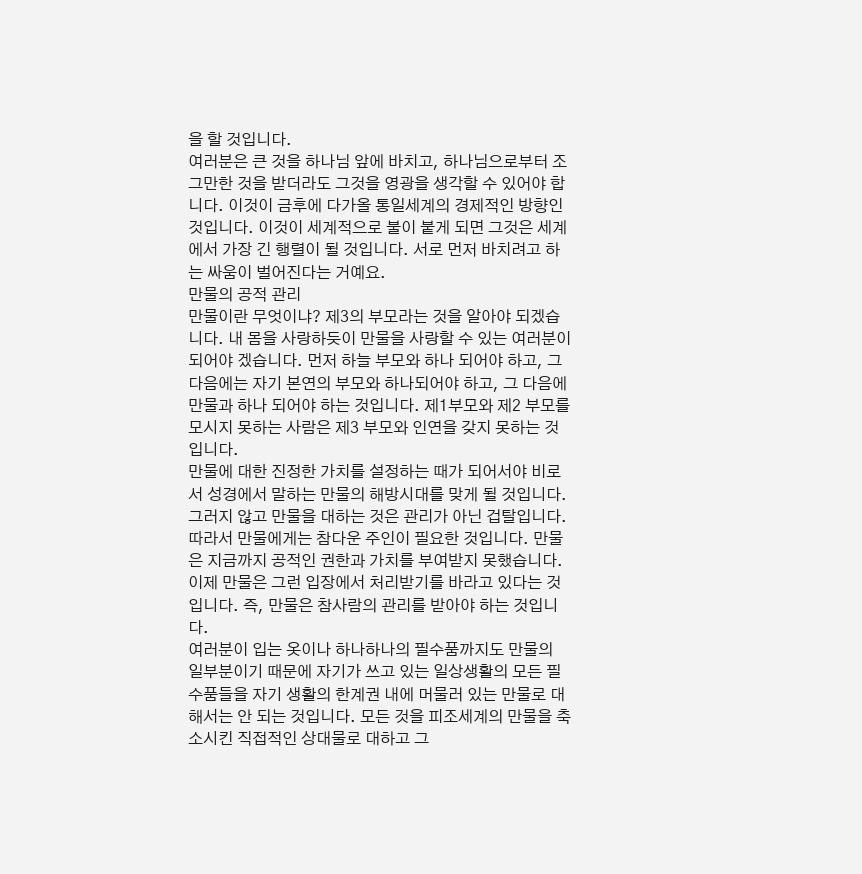을 할 것입니다.
여러분은 큰 것을 하나님 앞에 바치고, 하나님으로부터 조그만한 것을 받더라도 그것을 영광을 생각할 수 있어야 합니다. 이것이 금후에 다가올 통일세계의 경제적인 방향인 것입니다. 이것이 세계적으로 불이 붙게 되면 그것은 세계에서 가장 긴 행렬이 될 것입니다. 서로 먼저 바치려고 하는 싸움이 벌어진다는 거예요.
만물의 공적 관리
만물이란 무엇이냐? 제3의 부모라는 것을 알아야 되겠습니다. 내 몸을 사랑하듯이 만물을 사랑할 수 있는 여러분이 되어야 겠습니다. 먼저 하늘 부모와 하나 되어야 하고, 그 다음에는 자기 본연의 부모와 하나되어야 하고, 그 다음에 만물과 하나 되어야 하는 것입니다. 제1부모와 제2 부모를 모시지 못하는 사람은 제3 부모와 인연을 갖지 못하는 것입니다.
만물에 대한 진정한 가치를 설정하는 때가 되어서야 비로서 성경에서 말하는 만물의 해방시대를 맞게 될 것입니다. 그러지 않고 만물을 대하는 것은 관리가 아닌 겁탈입니다. 따라서 만물에게는 참다운 주인이 필요한 것입니다. 만물은 지금까지 공적인 권한과 가치를 부여받지 못했습니다. 이제 만물은 그런 입장에서 처리받기를 바라고 있다는 것입니다. 즉, 만물은 참사람의 관리를 받아야 하는 것입니다.
여러분이 입는 옷이나 하나하나의 필수품까지도 만물의 일부분이기 때문에 자기가 쓰고 있는 일상생활의 모든 필수품들을 자기 생활의 한계권 내에 머물러 있는 만물로 대해서는 안 되는 것입니다. 모든 것을 피조세계의 만물을 축소시킨 직접적인 상대물로 대하고 그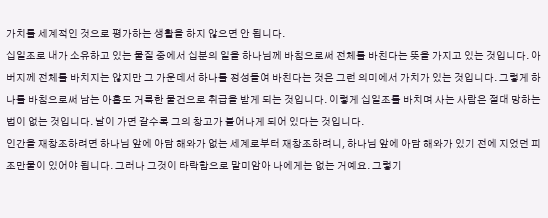가치를 세계적인 것으로 평가하는 생활을 하지 않으면 안 됩니다.
십일조로 내가 소유하고 있는 물질 중에서 십분의 일을 하나님께 바침으로써 전체를 바친다는 뜻을 가지고 있는 것입니다. 아버지께 전체를 바치지는 않지만 그 가운데서 하나를 정성들여 바친다는 것은 그런 의미에서 가치가 있는 것입니다. 그렇게 하나를 바침으로써 남는 아홉도 거룩한 물건으로 취급을 받게 되는 것입니다. 이렇게 십일조를 바치며 사는 사람은 절대 망하는 법이 없는 것입니다. 날이 가면 갈수록 그의 창고가 불어나게 되어 있다는 것입니다.
인간을 재창조하려면 하나님 앞에 아담 해와가 없는 세계로부터 재창조하려니, 하나님 앞에 아담 해와가 있기 전에 지었던 피조만물이 있어야 됩니다. 그러나 그것이 타락함으로 말미암아 나에게는 없는 거예요. 그렇기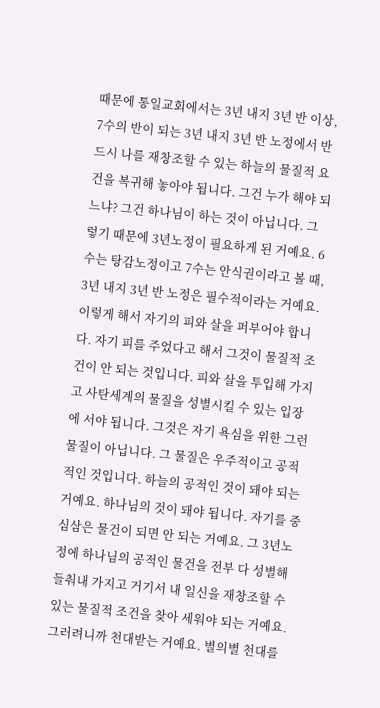때문에 통일교회에서는 3년 내지 3년 반 이상, 7수의 반이 되는 3년 내지 3년 반 노정에서 반드시 나를 재창조할 수 있는 하늘의 물질적 요건을 복귀해 놓아야 됩니다. 그건 누가 해야 되느냐? 그건 하나님이 하는 것이 아닙니다. 그렇기 때문에 3년노정이 필요하게 된 거예요. 6수는 탕감노정이고 7수는 안식권이라고 볼 때, 3년 내지 3년 반 노정은 필수적이라는 거예요.
이렇게 해서 자기의 피와 살을 퍼부어야 합니다. 자기 피를 주었다고 해서 그것이 물질적 조건이 안 되는 것입니다. 피와 살을 투입해 가지고 사탄세계의 물질을 성별시킬 수 있는 입장에 서야 됩니다. 그것은 자기 욕심을 위한 그런 물질이 아닙니다. 그 물질은 우주적이고 공적적인 것입니다. 하늘의 공적인 것이 돼야 되는 거예요. 하나님의 것이 돼야 됩니다. 자기를 중심삼은 물건이 되면 안 되는 거예요. 그 3년노정에 하나님의 공적인 물건을 전부 다 성별해 들춰내 가지고 거기서 내 일신을 재창조할 수 있는 물질적 조건을 찾아 세워야 되는 거예요. 그러려니까 천대받는 거예요. 별의별 천대를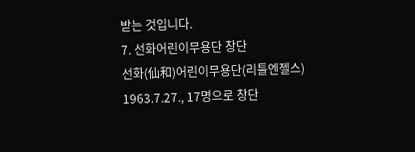받는 것입니다.
7. 선화어린이무용단 창단
선화(仙和)어린이무용단(리틀엔젤스)
1963.7.27., 17명으로 창단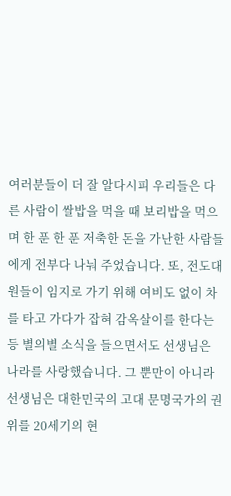여러분들이 더 잘 알다시피 우리들은 다른 사람이 쌀밥을 먹을 때 보리밥을 먹으며 한 푼 한 푼 저축한 돈을 가난한 사람들에게 전부다 나눠 주었습니다. 또, 전도대원들이 임지로 가기 위해 여비도 없이 차를 타고 가다가 잡혀 감옥살이를 한다는 등 별의별 소식을 들으면서도 선생님은 나라를 사랑했습니다. 그 뿐만이 아니라 선생님은 대한민국의 고대 문명국가의 권위를 20세기의 현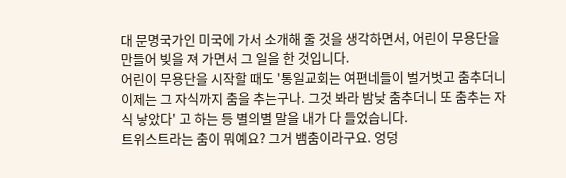대 문명국가인 미국에 가서 소개해 줄 것을 생각하면서, 어린이 무용단을 만들어 빚을 져 가면서 그 일을 한 것입니다.
어린이 무용단을 시작할 때도 '통일교회는 여편네들이 벌거벗고 춤추더니 이제는 그 자식까지 춤을 추는구나. 그것 봐라 밤낮 춤추더니 또 춤추는 자식 낳았다' 고 하는 등 별의별 말을 내가 다 들었습니다.
트위스트라는 춤이 뭐예요? 그거 뱀춤이라구요. 엉덩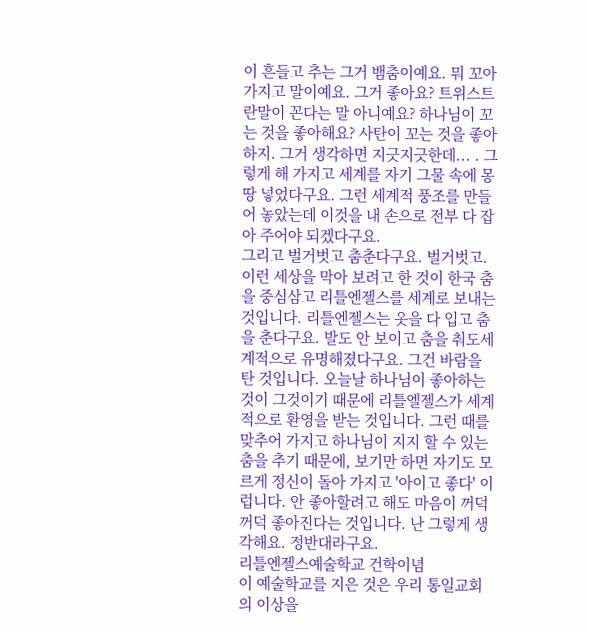이 흔들고 추는 그거 뱀춤이예요. 뭐 꼬아 가지고 말이예요. 그거 좋아요? 트위스트란말이 꼰다는 말 아니예요? 하나님이 꼬는 것을 좋아해요? 사탄이 꼬는 것을 좋아하지. 그거 생각하면 지긋지긋한데... . 그렇게 해 가지고 세계를 자기 그물 속에 몽땅 넣었다구요. 그런 세계적 풍조를 만들어 놓았는데 이것을 내 손으로 전부 다 잡아 주어야 되겠다구요.
그리고 벌거벗고 춤춘다구요. 벌거벗고. 이런 세상을 막아 보려고 한 것이 한국 춤을 중심삼고 리틀엔젤스를 세계로 보내는 것입니다. 리틀엔젤스는 옷을 다 입고 춤을 춘다구요. 발도 안 보이고 춤을 춰도세계적으로 유명해졌다구요. 그건 바람을 탄 것입니다. 오늘날 하나님이 좋아하는 것이 그것이기 때문에 리틀엘젤스가 세계적으로 환영을 받는 것입니다. 그런 때를 맞추어 가지고 하나님이 지지 할 수 있는 춤을 추기 때문에, 보기만 하면 자기도 모르게 정신이 돌아 가지고 '아이고 좋다' 이럽니다. 안 좋아할려고 해도 마음이 꺼덕꺼덕 좋아진다는 것입니다. 난 그렇게 생각해요. 정반대라구요.
리틀엔젤스예술학교 건학이념
이 예술학교를 지은 것은 우리 통일교회의 이상을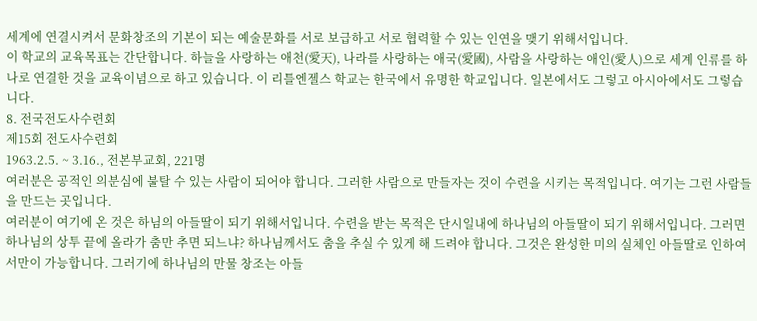세계에 연결시켜서 문화창조의 기본이 되는 예술문화를 서로 보급하고 서로 협력할 수 있는 인연을 맺기 위해서입니다.
이 학교의 교육목표는 간단합니다. 하늘을 사랑하는 애천(愛天), 나라를 사랑하는 애국(愛國), 사람을 사랑하는 애인(愛人)으로 세계 인류를 하나로 연결한 것을 교육이념으로 하고 있습니다. 이 리틀엔젤스 학교는 한국에서 유명한 학교입니다. 일본에서도 그렇고 아시아에서도 그렇습니다.
8. 전국전도사수련회
제15회 전도사수련회
1963.2.5. ~ 3.16., 전본부교회, 221명
여러분은 공적인 의분심에 불탈 수 있는 사람이 되어야 합니다. 그러한 사람으로 만들자는 것이 수련을 시키는 목적입니다. 여기는 그런 사람들을 만드는 곳입니다.
여러분이 여기에 온 것은 하님의 아들딸이 되기 위해서입니다. 수련을 받는 목적은 단시일내에 하나님의 아들딸이 되기 위해서입니다. 그러면 하나님의 상투 끝에 올라가 춤만 추면 되느냐? 하나님께서도 춤을 추실 수 있게 해 드려야 합니다. 그것은 완성한 미의 실체인 아들딸로 인하여서만이 가능합니다. 그러기에 하나님의 만물 창조는 아들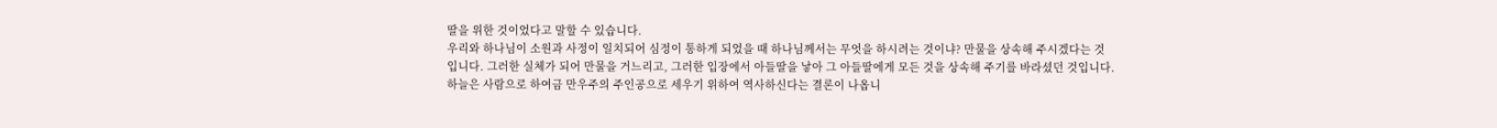딸을 위한 것이었다고 말할 수 있습니다.
우리와 하나님이 소원과 사정이 일치되어 심정이 통하게 되었을 때 하나님께서는 무엇을 하시려는 것이냐? 만물을 상속해 주시겠다는 것입니다. 그러한 실체가 되어 만물을 거느리고, 그러한 입장에서 아들딸을 낳아 그 아들딸에게 모든 것을 상속해 주기를 바라셨던 것입니다.
하늘은 사람으로 하여금 만우주의 주인공으로 세우기 위하여 역사하신다는 결론이 나옵니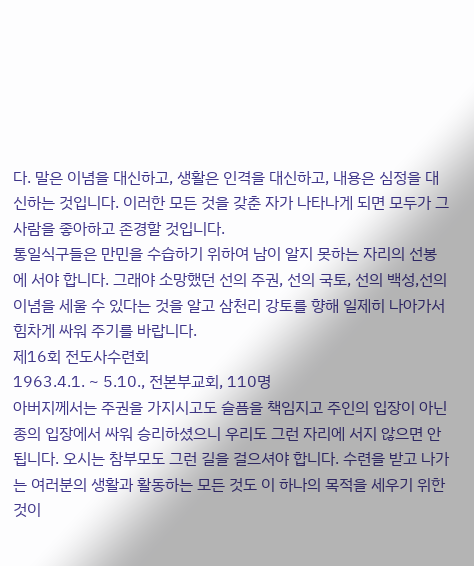다. 말은 이념을 대신하고, 생활은 인격을 대신하고, 내용은 심정을 대신하는 것입니다. 이러한 모든 것을 갖춘 자가 나타나게 되면 모두가 그 사람을 좋아하고 존경할 것입니다.
통일식구들은 만민을 수습하기 위하여 남이 알지 못하는 자리의 선봉에 서야 합니다. 그래야 소망했던 선의 주권, 선의 국토, 선의 백성,선의 이념을 세울 수 있다는 것을 알고 삼천리 강토를 향해 일제히 나아가서 힘차게 싸워 주기를 바랍니다.
제16회 전도사수련회
1963.4.1. ~ 5.10., 전본부교회, 110명
아버지께서는 주권을 가지시고도 슬픔을 책임지고 주인의 입장이 아닌 종의 입장에서 싸워 승리하셨으니 우리도 그런 자리에 서지 않으면 안 됩니다. 오시는 참부모도 그런 길을 걸으셔야 합니다. 수련을 받고 나가는 여러분의 생활과 활동하는 모든 것도 이 하나의 목적을 세우기 위한 것이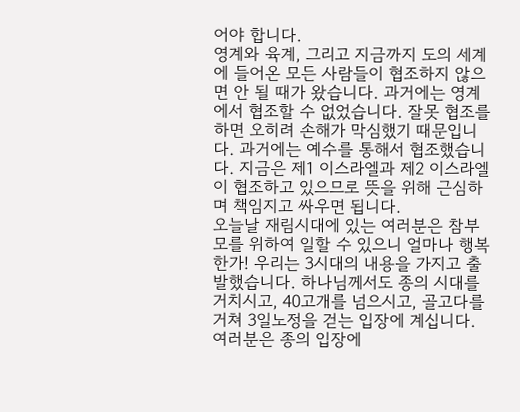어야 합니다.
영계와 육계, 그리고 지금까지 도의 세계에 들어온 모든 사람들이 협조하지 않으면 안 될 때가 왔습니다. 과거에는 영계에서 협조할 수 없었습니다. 잘못 협조를 하면 오히려 손해가 막심했기 때문입니다. 과거에는 예수를 통해서 협조했습니다. 지금은 제1 이스라엘과 제2 이스라엘이 협조하고 있으므로 뜻을 위해 근심하며 책임지고 싸우면 됩니다.
오늘날 재림시대에 있는 여러분은 참부모를 위하여 일할 수 있으니 얼마나 행복한가! 우리는 3시대의 내용을 가지고 출발했습니다. 하나님께서도 종의 시대를 거치시고, 40고개를 넘으시고, 골고다를 거쳐 3일노정을 걷는 입장에 계십니다. 여러분은 종의 입장에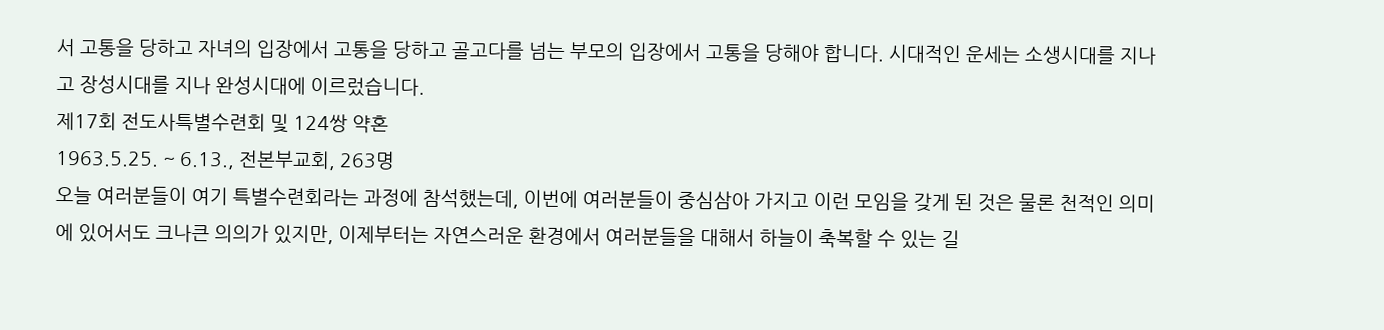서 고통을 당하고 자녀의 입장에서 고통을 당하고 골고다를 넘는 부모의 입장에서 고통을 당해야 합니다. 시대적인 운세는 소생시대를 지나고 장성시대를 지나 완성시대에 이르렀습니다.
제17회 전도사특별수련회 및 124쌍 약혼
1963.5.25. ~ 6.13., 전본부교회, 263명
오늘 여러분들이 여기 특별수련회라는 과정에 참석했는데, 이번에 여러분들이 중심삼아 가지고 이런 모임을 갖게 된 것은 물론 천적인 의미에 있어서도 크나큰 의의가 있지만, 이제부터는 자연스러운 환경에서 여러분들을 대해서 하늘이 축복할 수 있는 길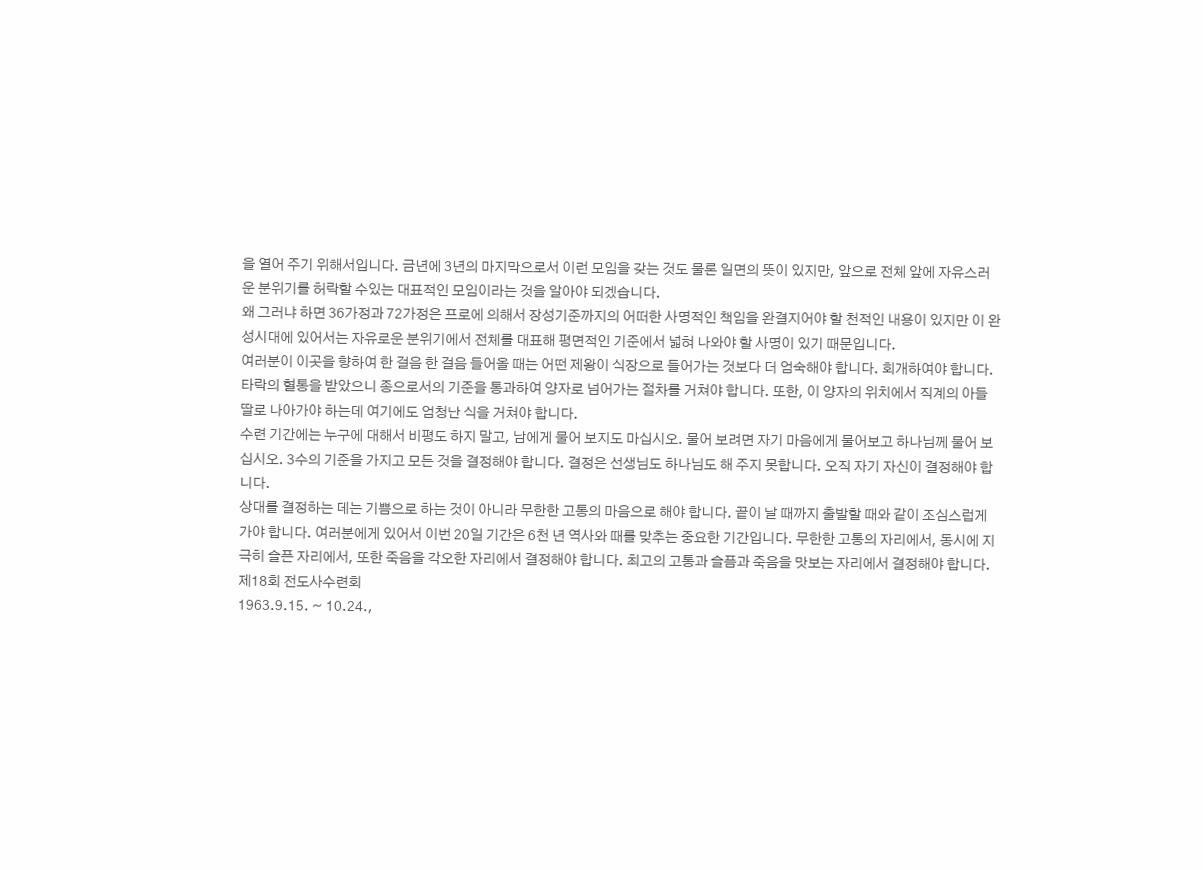을 열어 주기 위해서입니다. 금년에 3년의 마지막으로서 이런 모임을 갖는 것도 물론 일면의 뜻이 있지만, 앞으로 전체 앞에 자유스러운 분위기를 허락할 수있는 대표적인 모임이라는 것을 알아야 되겠습니다.
왜 그러냐 하면 36가정과 72가정은 프로에 의해서 장성기준까지의 어떠한 사명적인 책임을 완결지어야 할 천적인 내용이 있지만 이 완성시대에 있어서는 자유로운 분위기에서 전체를 대표해 평면적인 기준에서 넓혀 나와야 할 사명이 있기 때문입니다.
여러분이 이곳을 향하여 한 걸음 한 걸음 들어올 때는 어떤 제왕이 식장으로 들어가는 것보다 더 엄숙해야 합니다. 회개하여야 합니다. 타락의 혈통을 받았으니 종으로서의 기준을 통과하여 양자로 넘어가는 절차를 거쳐야 합니다. 또한, 이 양자의 위치에서 직계의 아들딸로 나아가야 하는데 여기에도 엄청난 식을 거쳐야 합니다.
수련 기간에는 누구에 대해서 비평도 하지 말고, 남에게 물어 보지도 마십시오. 물어 보려면 자기 마음에게 물어보고 하나님께 물어 보십시오. 3수의 기준을 가지고 모든 것을 결정해야 합니다. 결정은 선생님도 하나님도 해 주지 못합니다. 오직 자기 자신이 결정해야 합니다.
상대를 결정하는 데는 기쁨으로 하는 것이 아니라 무한한 고통의 마음으로 해야 합니다. 끝이 날 때까지 출발할 때와 같이 조심스럽게 가야 합니다. 여러분에게 있어서 이번 20일 기간은 6천 년 역사와 때를 맞추는 중요한 기간입니다. 무한한 고통의 자리에서, 동시에 지극히 슬픈 자리에서, 또한 죽음을 각오한 자리에서 결정해야 합니다. 최고의 고통과 슬픔과 죽음을 맛보는 자리에서 결정해야 합니다.
제18회 전도사수련회
1963.9.15. ~ 10.24.,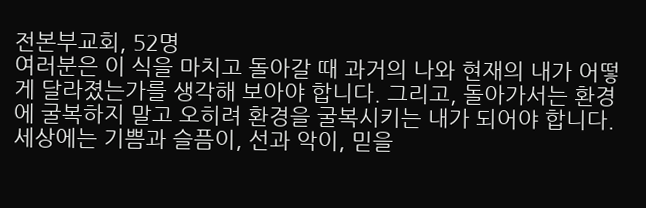전본부교회, 52명
여러분은 이 식을 마치고 돌아갈 때 과거의 나와 현재의 내가 어떻게 달라졌는가를 생각해 보아야 합니다. 그리고, 돌아가서는 환경에 굴복하지 말고 오히려 환경을 굴복시키는 내가 되어야 합니다. 세상에는 기쁨과 슬픔이, 선과 악이, 믿을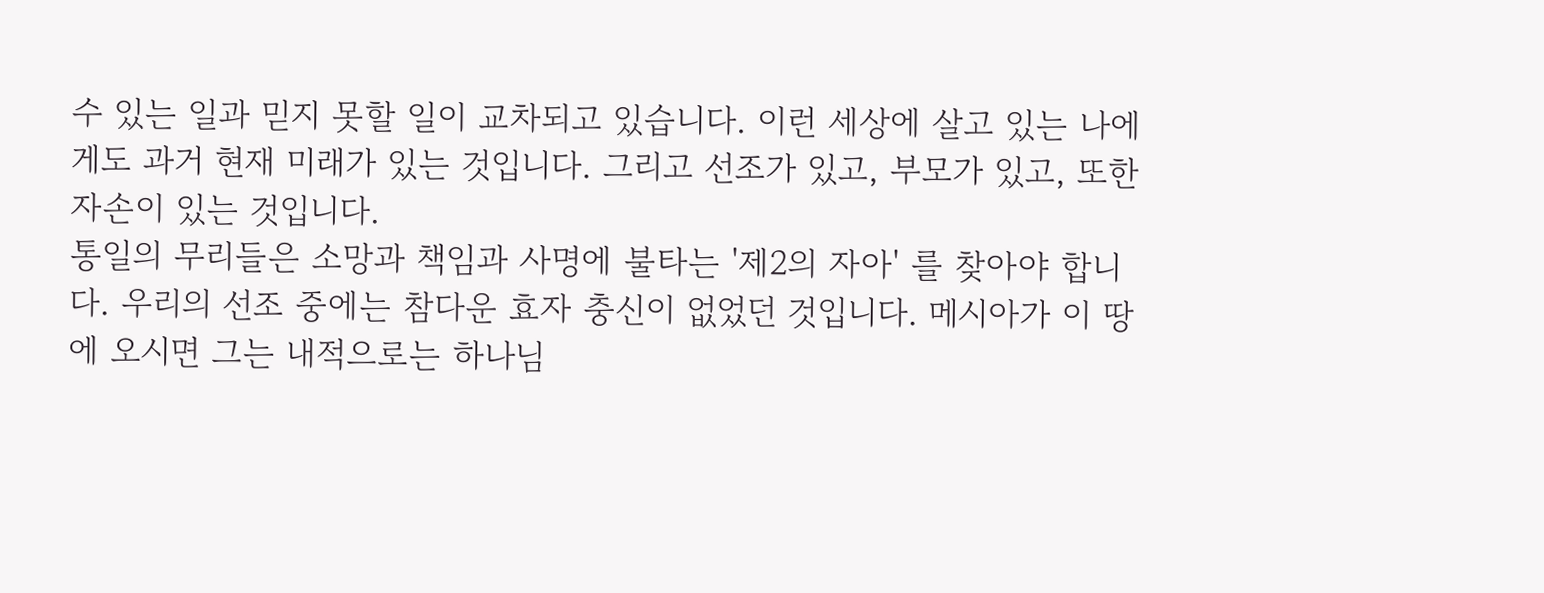수 있는 일과 믿지 못할 일이 교차되고 있습니다. 이런 세상에 살고 있는 나에게도 과거 현재 미래가 있는 것입니다. 그리고 선조가 있고, 부모가 있고, 또한 자손이 있는 것입니다.
통일의 무리들은 소망과 책임과 사명에 불타는 '제2의 자아' 를 찾아야 합니다. 우리의 선조 중에는 참다운 효자 충신이 없었던 것입니다. 메시아가 이 땅에 오시면 그는 내적으로는 하나님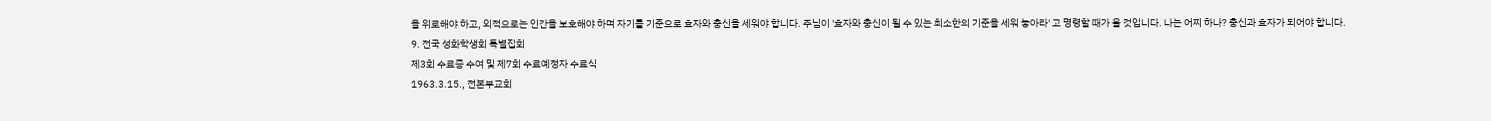을 위로해야 하고, 외적으로는 인간을 보호해야 하며 자기를 기준으로 효자와 충신을 세워야 합니다. 주님이 '효자와 충신이 될 수 있는 최소한의 기준을 세워 놓아라' 고 명령할 때가 올 것입니다. 나는 어찌 하나? 충신과 효자가 되어야 합니다.
9. 전국 성화학생회 특별집회
제3회 수료증 수여 및 제7회 수료예정자 수료식
1963.3.15., 전본부교회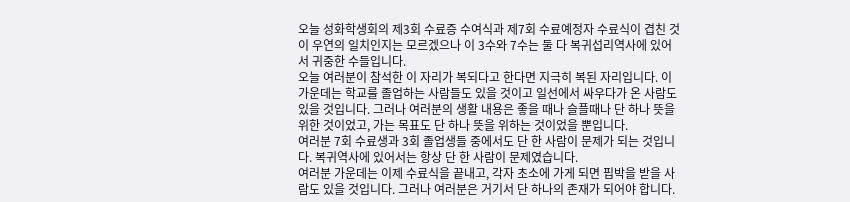오늘 성화학생회의 제3회 수료증 수여식과 제7회 수료예정자 수료식이 겹친 것이 우연의 일치인지는 모르겠으나 이 3수와 7수는 둘 다 복귀섭리역사에 있어서 귀중한 수들입니다.
오늘 여러분이 참석한 이 자리가 복되다고 한다면 지극히 복된 자리입니다. 이 가운데는 학교를 졸업하는 사람들도 있을 것이고 일선에서 싸우다가 온 사람도 있을 것입니다. 그러나 여러분의 생활 내용은 좋을 때나 슬플때나 단 하나 뜻을 위한 것이었고, 가는 목표도 단 하나 뜻을 위하는 것이었을 뿐입니다.
여러분 7회 수료생과 3회 졸업생들 중에서도 단 한 사람이 문제가 되는 것입니다. 복귀역사에 있어서는 항상 단 한 사람이 문제였습니다.
여러분 가운데는 이제 수료식을 끝내고, 각자 초소에 가게 되면 핍박을 받을 사람도 있을 것입니다. 그러나 여러분은 거기서 단 하나의 존재가 되어야 합니다.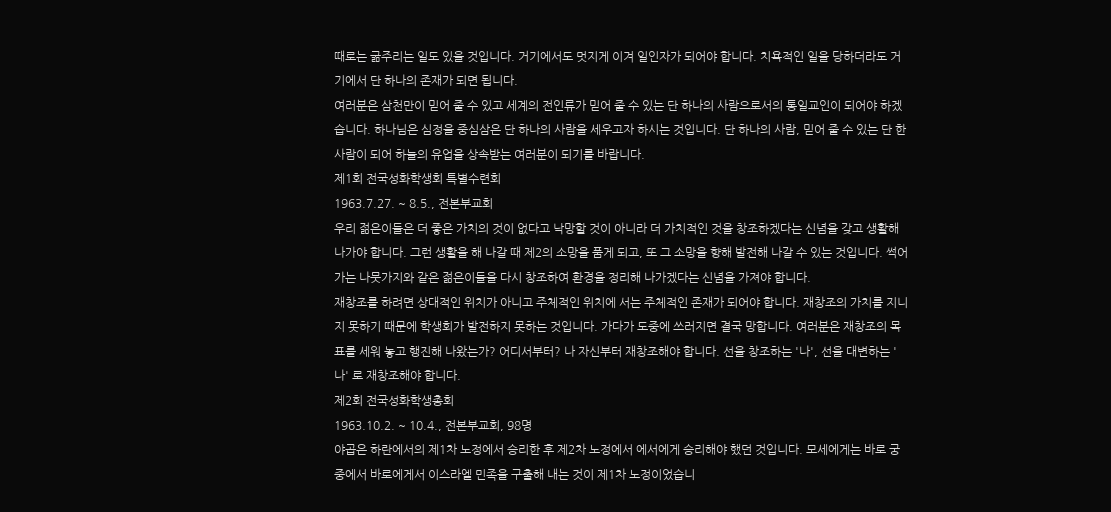때로는 굶주리는 일도 있을 것입니다. 거기에서도 멋지게 이겨 일인자가 되어야 합니다. 치욕적인 일을 당하더라도 거기에서 단 하나의 존재가 되면 됩니다.
여러분은 삼천만이 믿어 줄 수 있고 세계의 전인류가 믿어 줄 수 있는 단 하나의 사람으로서의 통일교인이 되어야 하겠습니다. 하나님은 심정을 중심삼은 단 하나의 사람을 세우고자 하시는 것입니다. 단 하나의 사람, 믿어 줄 수 있는 단 한 사람이 되어 하늘의 유업을 상속받는 여러분이 되기를 바랍니다.
제1회 전국성화학생회 특별수련회
1963.7.27. ~ 8.5., 전본부교회
우리 젊은이들은 더 좋은 가치의 것이 없다고 낙망할 것이 아니라 더 가치적인 것을 창조하겠다는 신념을 갖고 생활해 나가야 합니다. 그런 생활을 해 나갈 때 제2의 소망을 품게 되고, 또 그 소망을 향해 발전해 나갈 수 있는 것입니다. 썩어가는 나뭇가지와 같은 젊은이들을 다시 창조하여 환경을 정리해 나가겠다는 신념을 가져야 합니다.
재창조를 하려면 상대적인 위치가 아니고 주체적인 위치에 서는 주체적인 존재가 되어야 합니다. 재창조의 가치를 지니지 못하기 때문에 학생회가 발전하지 못하는 것입니다. 가다가 도중에 쓰러지면 결국 망합니다. 여러분은 재창조의 목표를 세워 놓고 행진해 나왔는가? 어디서부터? 나 자신부터 재창조해야 합니다. 선을 창조하는 '나', 선을 대변하는 '나' 로 재창조해야 합니다.
제2회 전국성화학생총회
1963.10.2. ~ 10.4., 전본부교회, 98명
야곱은 하란에서의 제1차 노정에서 승리한 후 제2차 노정에서 에서에게 승리해야 했던 것입니다. 모세에게는 바로 궁중에서 바로에게서 이스라엘 민족을 구출해 내는 것이 제1차 노정이었습니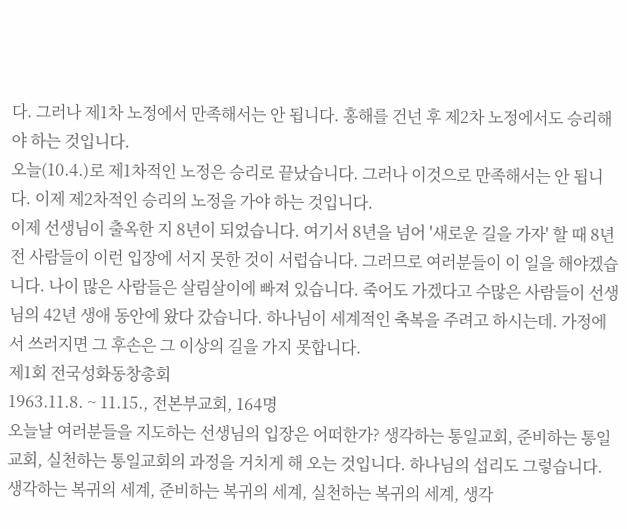다. 그러나 제1차 노정에서 만족해서는 안 됩니다. 홍해를 건넌 후 제2차 노정에서도 승리해야 하는 것입니다.
오늘(10.4.)로 제1차적인 노정은 승리로 끝났습니다. 그러나 이것으로 만족해서는 안 됩니다. 이제 제2차적인 승리의 노정을 가야 하는 것입니다.
이제 선생님이 출옥한 지 8년이 되었습니다. 여기서 8년을 넘어 '새로운 길을 가자' 할 때 8년 전 사람들이 이런 입장에 서지 못한 것이 서럽습니다. 그러므로 여러분들이 이 일을 해야겠습니다. 나이 많은 사람들은 살림살이에 빠져 있습니다. 죽어도 가겠다고 수많은 사람들이 선생님의 42년 생애 동안에 왔다 갔습니다. 하나님이 세계적인 축복을 주려고 하시는데. 가정에서 쓰러지면 그 후손은 그 이상의 길을 가지 못합니다.
제1회 전국성화동창총회
1963.11.8. ~ 11.15., 전본부교회, 164명
오늘날 여러분들을 지도하는 선생님의 입장은 어떠한가? 생각하는 통일교회, 준비하는 통일교회, 실천하는 통일교회의 과정을 거치게 해 오는 것입니다. 하나님의 섭리도 그렇습니다. 생각하는 복귀의 세계, 준비하는 복귀의 세계, 실천하는 복귀의 세계, 생각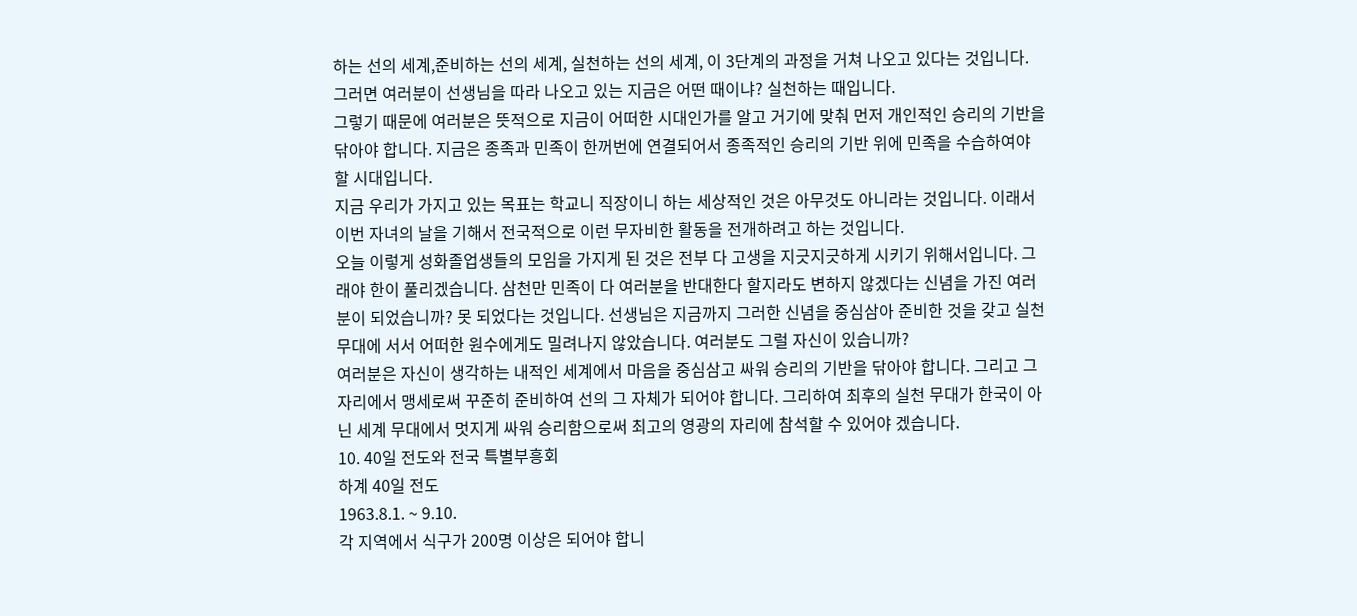하는 선의 세계,준비하는 선의 세계, 실천하는 선의 세계, 이 3단계의 과정을 거쳐 나오고 있다는 것입니다. 그러면 여러분이 선생님을 따라 나오고 있는 지금은 어떤 때이냐? 실천하는 때입니다.
그렇기 때문에 여러분은 뜻적으로 지금이 어떠한 시대인가를 알고 거기에 맞춰 먼저 개인적인 승리의 기반을 닦아야 합니다. 지금은 종족과 민족이 한꺼번에 연결되어서 종족적인 승리의 기반 위에 민족을 수습하여야 할 시대입니다.
지금 우리가 가지고 있는 목표는 학교니 직장이니 하는 세상적인 것은 아무것도 아니라는 것입니다. 이래서 이번 자녀의 날을 기해서 전국적으로 이런 무자비한 활동을 전개하려고 하는 것입니다.
오늘 이렇게 성화졸업생들의 모임을 가지게 된 것은 전부 다 고생을 지긋지긋하게 시키기 위해서입니다. 그래야 한이 풀리겠습니다. 삼천만 민족이 다 여러분을 반대한다 할지라도 변하지 않겠다는 신념을 가진 여러분이 되었습니까? 못 되었다는 것입니다. 선생님은 지금까지 그러한 신념을 중심삼아 준비한 것을 갖고 실천 무대에 서서 어떠한 원수에게도 밀려나지 않았습니다. 여러분도 그럴 자신이 있습니까?
여러분은 자신이 생각하는 내적인 세계에서 마음을 중심삼고 싸워 승리의 기반을 닦아야 합니다. 그리고 그 자리에서 맹세로써 꾸준히 준비하여 선의 그 자체가 되어야 합니다. 그리하여 최후의 실천 무대가 한국이 아닌 세계 무대에서 멋지게 싸워 승리함으로써 최고의 영광의 자리에 참석할 수 있어야 겠습니다.
10. 40일 전도와 전국 특별부흥회
하계 40일 전도
1963.8.1. ~ 9.10.
각 지역에서 식구가 200명 이상은 되어야 합니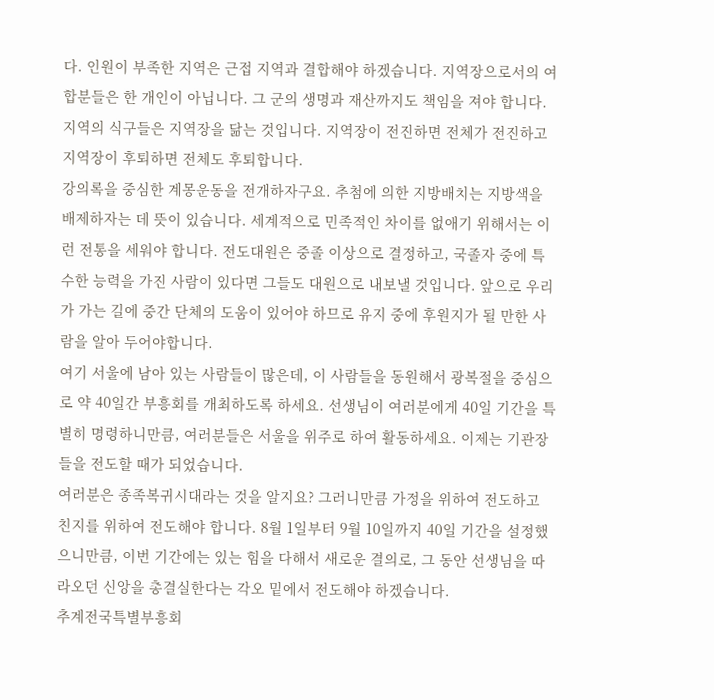다. 인원이 부족한 지역은 근접 지역과 결합해야 하겠습니다. 지역장으로서의 여합분들은 한 개인이 아닙니다. 그 군의 생명과 재산까지도 책임을 져야 합니다. 지역의 식구들은 지역장을 닮는 것입니다. 지역장이 전진하면 전체가 전진하고 지역장이 후퇴하면 전체도 후퇴합니다.
강의록을 중심한 계몽운동을 전개하자구요. 추첨에 의한 지방배치는 지방색을 배제하자는 데 뜻이 있습니다. 세계적으로 민족적인 차이를 없애기 위해서는 이런 전통을 세워야 합니다. 전도대원은 중졸 이상으로 결정하고, 국졸자 중에 특수한 능력을 가진 사람이 있다면 그들도 대원으로 내보낼 것입니다. 앞으로 우리가 가는 길에 중간 단체의 도움이 있어야 하므로 유지 중에 후원지가 될 만한 사람을 알아 두어야합니다.
여기 서울에 남아 있는 사람들이 많은데, 이 사람들을 동원해서 광복절을 중심으로 약 40일간 부흥회를 개최하도록 하세요. 선생님이 여러분에게 40일 기간을 특별히 명령하니만큼, 여러분들은 서울을 위주로 하여 활동하세요. 이제는 기관장들을 전도할 때가 되었습니다.
여러분은 종족복귀시대라는 것을 알지요? 그러니만큼 가정을 위하여 전도하고 친지를 위하여 전도해야 합니다. 8월 1일부터 9월 10일까지 40일 기간을 설정했으니만큼, 이번 기간에는 있는 힘을 다해서 새로운 결의로, 그 동안 선생님을 따라오던 신앙을 총결실한다는 각오 밑에서 전도해야 하겠습니다.
추계전국특별부흥회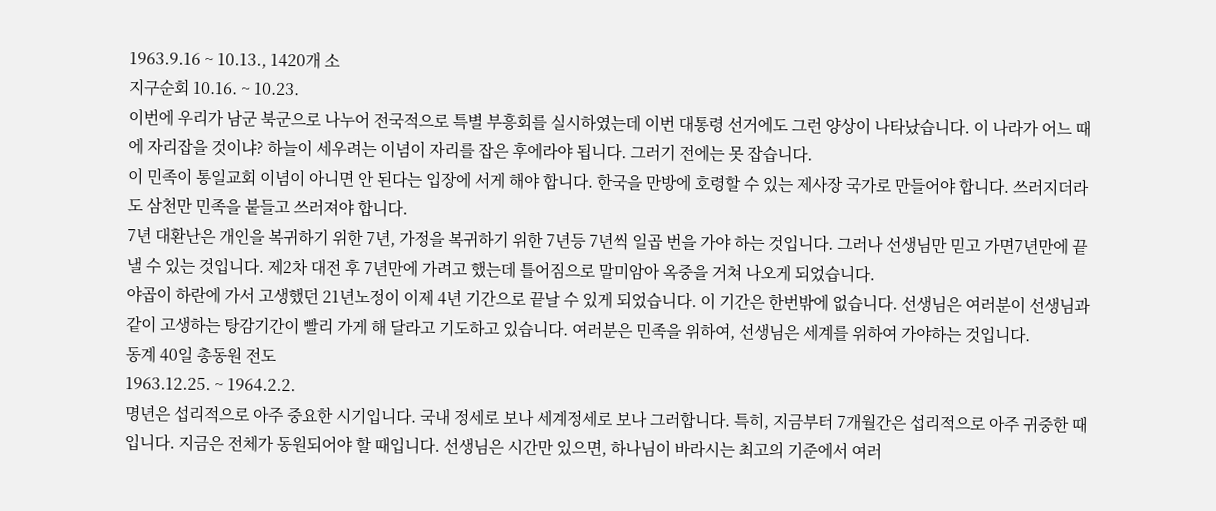1963.9.16 ~ 10.13., 1420개 소
지구순회 10.16. ~ 10.23.
이번에 우리가 남군 북군으로 나누어 전국적으로 특별 부흥회를 실시하였는데 이번 대통령 선거에도 그런 양상이 나타났습니다. 이 나라가 어느 때에 자리잡을 것이냐? 하늘이 세우려는 이념이 자리를 잡은 후에라야 됩니다. 그러기 전에는 못 잡습니다.
이 민족이 통일교회 이념이 아니면 안 된다는 입장에 서게 해야 합니다. 한국을 만방에 호령할 수 있는 제사장 국가로 만들어야 합니다. 쓰러지더라도 삼천만 민족을 붙들고 쓰러져야 합니다.
7년 대환난은 개인을 복귀하기 위한 7년, 가정을 복귀하기 위한 7년등 7년씩 일곱 번을 가야 하는 것입니다. 그러나 선생님만 믿고 가면7년만에 끝낼 수 있는 것입니다. 제2차 대전 후 7년만에 가려고 했는데 틀어짐으로 말미암아 옥중을 거쳐 나오게 되었습니다.
야곱이 하란에 가서 고생했던 21년노정이 이제 4년 기간으로 끝날 수 있게 되었습니다. 이 기간은 한번밖에 없습니다. 선생님은 여러분이 선생님과 같이 고생하는 탕감기간이 빨리 가게 해 달라고 기도하고 있습니다. 여러분은 민족을 위하여, 선생님은 세계를 위하여 가야하는 것입니다.
동계 40일 총동원 전도
1963.12.25. ~ 1964.2.2.
명년은 섭리적으로 아주 중요한 시기입니다. 국내 정세로 보나 세계정세로 보나 그러합니다. 특히, 지금부터 7개월간은 섭리적으로 아주 귀중한 때입니다. 지금은 전체가 동원되어야 할 때입니다. 선생님은 시간만 있으면, 하나님이 바라시는 최고의 기준에서 여러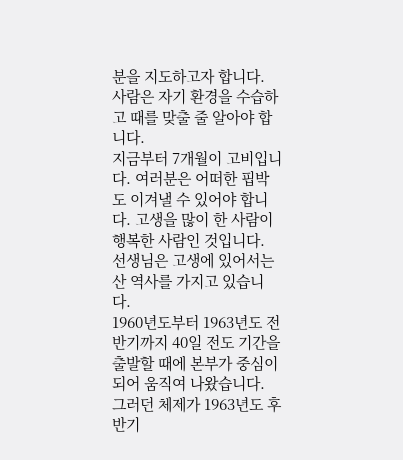분을 지도하고자 합니다. 사람은 자기 환경을 수습하고 때를 맞출 줄 알아야 합니다.
지금부터 7개월이 고비입니다. 여러분은 어떠한 핍박도 이겨낼 수 있어야 합니다. 고생을 많이 한 사람이 행복한 사람인 것입니다. 선생님은 고생에 있어서는 산 역사를 가지고 있습니다.
1960년도부터 1963년도 전반기까지 40일 전도 기간을 출발할 때에 본부가 중심이 되어 움직여 나왔습니다. 그러던 체제가 1963년도 후반기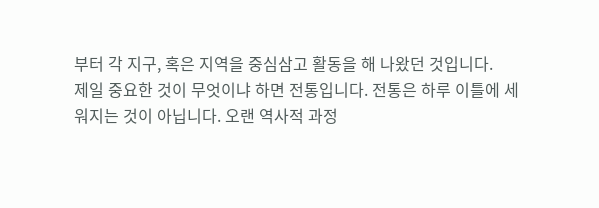부터 각 지구, 혹은 지역을 중심삼고 활동을 해 나왔던 것입니다.
제일 중요한 것이 무엇이냐 하면 전통입니다. 전통은 하루 이틀에 세워지는 것이 아닙니다. 오랜 역사적 과정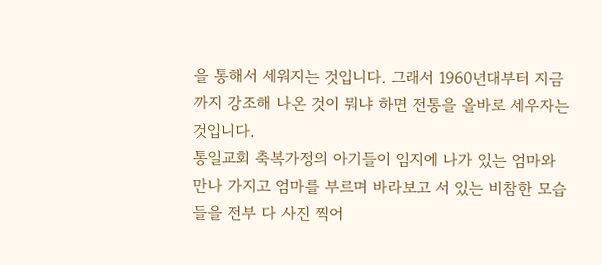을 통해서 세워지는 것입니다. 그래서 1960년대부터 지금까지 강조해 나온 것이 뭐냐 하면 전통을 올바로 세우자는 것입니다.
통일교회 축복가정의 아기들이 임지에 나가 있는 엄마와 만나 가지고 엄마를 부르며 바라보고 서 있는 비참한 모습들을 전부 다 사진 찍어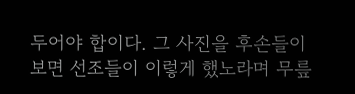두어야 합이다. 그 사진을 후손들이 보면 선조들이 이렇게 했노라며 무릎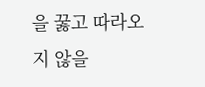을 꿇고 따라오지 않을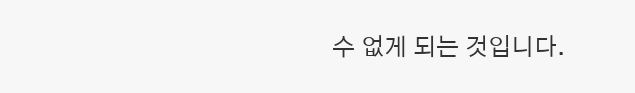수 없게 되는 것입니다.